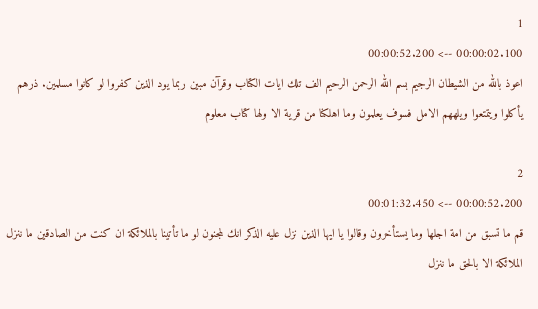1
00:00:02.100 --> 00:00:52.200
اعوذ بالله من الشيطان الرجيم بسم الله الرحمن الرحيم الف تلك ايات الكتاب وقرآن مبين ربما يود الذين كفروا لو كانوا مسلمين. ذرهم يأكلوا ويتمتعوا ويلههم الامل فسوف يعلمون وما اهلكنا من قرية الا ولها كتاب معلوم

2
00:00:52.200 --> 00:01:32.450
قم ما تسبق من امة اجلها وما يستأخرون وقالوا يا ايها الذين نزل عليه الذكر انك لمجنون لو ما تأتينا بالملائكة ان كنت من الصادقين ما ننزل الملائكة الا بالحق ما ننزل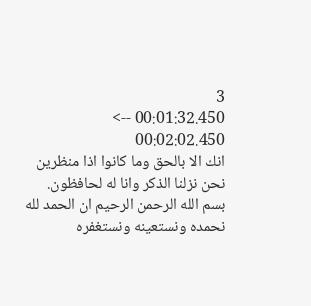3
00:01:32.450 --> 00:02:02.450
انك الا بالحق وما كانوا اذا منظرين نحن نزلنا الذكر وانا له لحافظون. بسم الله الرحمن الرحيم ان الحمد لله نحمده ونستعينه ونستغفره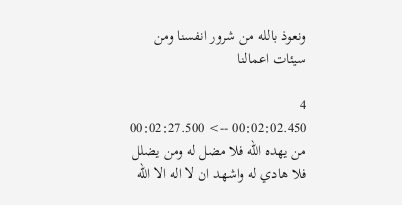ونعوذ بالله من شرور انفسنا ومن سيئات اعمالنا

4
00:02:02.450 --> 00:02:27.500
من يهده الله فلا مضل له ومن يضلل فلا هادي له واشهد ان لا اله الا الله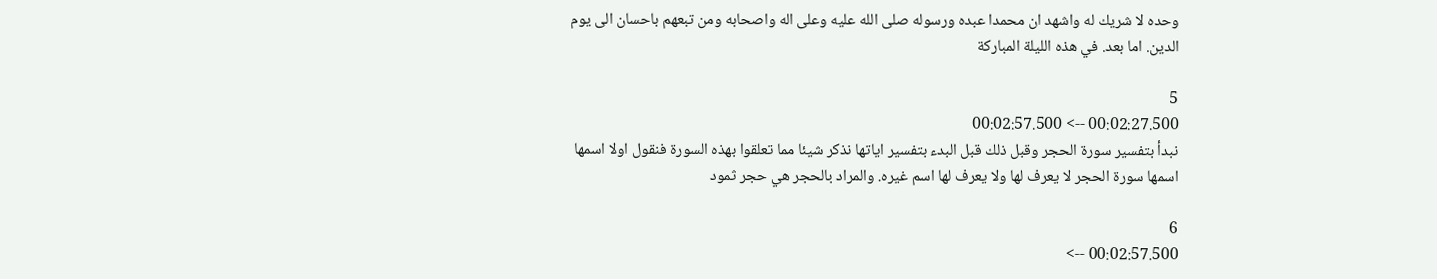وحده لا شريك له واشهد ان محمدا عبده ورسوله صلى الله عليه وعلى اله واصحابه ومن تبعهم باحسان الى يوم الدين. اما بعد. في هذه الليلة المباركة

5
00:02:27.500 --> 00:02:57.500
نبدأ بتفسير سورة الحجر وقبل ذلك قبل البدء بتفسير اياتها نذكر شيئا مما تعلقوا بهذه السورة فنقول اولا اسمها اسمها سورة الحجر لا يعرف لها ولا يعرف لها اسم غيره. والمراد بالحجر هي حجر ثمود

6
00:02:57.500 -->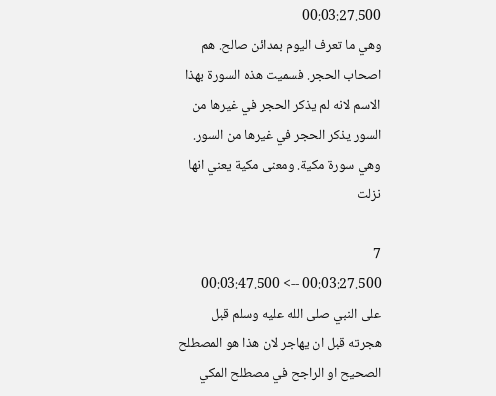00:03:27.500
وهي ما تعرف اليوم بمدائن صالح. هم اصحاب الحجر. فسميت هذه السورة بهذا الاسم لانه لم يذكر الحجر في غيرها من السور يذكر الحجر في غيرها من السور. وهي سورة مكية. ومعنى مكية يعني انها نزلت

7
00:03:27.500 --> 00:03:47.500
على النبي صلى الله عليه وسلم قبل هجرته قبل ان يهاجر لان هذا هو المصطلح الصحيح او الراجح في مصطلح المكي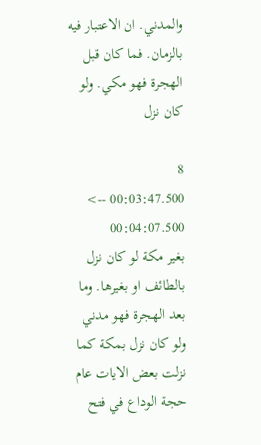والمدني. ان الاعتبار فيه بالزمان. فما كان قبل الهجرة فهو مكي. ولو كان نزل

8
00:03:47.500 --> 00:04:07.500
بغير مكة لو كان نزل بالطائف او بغيرها. وما بعد الهجرة فهو مدني ولو كان نزل بمكة كما نزلت بعض الايات عام حجة الوداع في فتح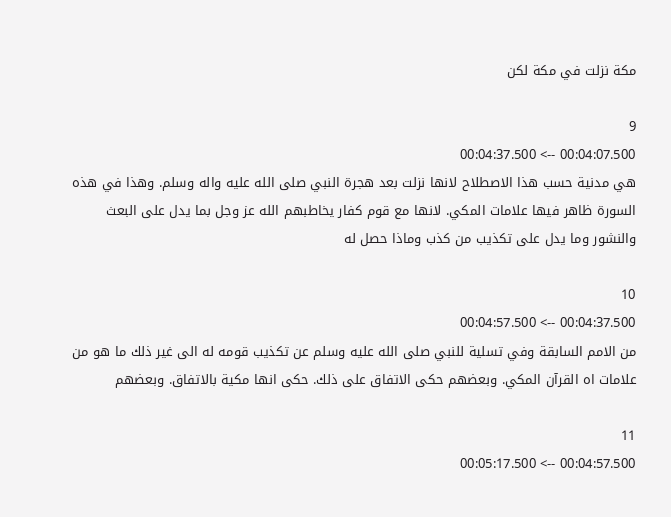مكة نزلت في مكة لكن

9
00:04:07.500 --> 00:04:37.500
هي مدنية حسب هذا الاصطلاح لانها نزلت بعد هجرة النبي صلى الله عليه واله وسلم. وهذا في هذه السورة ظاهر فيها علامات المكي. لانها مع قوم كفار يخاطبهم الله عز وجل بما يدل على البعث والنشور وما يدل على تكذيب من كذب وماذا حصل له

10
00:04:37.500 --> 00:04:57.500
من الامم السابقة وفي تسلية للنبي صلى الله عليه وسلم عن تكذيب قومه له الى غير ذلك ما هو من علامات اه القرآن المكي. وبعضهم حكى الاتفاق على ذلك. حكى انها مكية بالاتفاق. وبعضهم

11
00:04:57.500 --> 00:05:17.500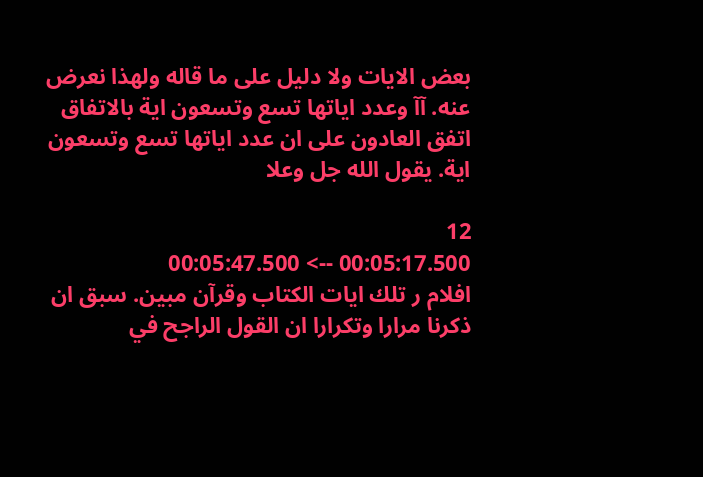بعض الايات ولا دليل على ما قاله ولهذا نعرض عنه. آآ وعدد اياتها تسع وتسعون اية بالاتفاق اتفق العادون على ان عدد اياتها تسع وتسعون اية. يقول الله جل وعلا

12
00:05:17.500 --> 00:05:47.500
افلام ر تلك ايات الكتاب وقرآن مبين. سبق ان ذكرنا مرارا وتكرارا ان القول الراجح في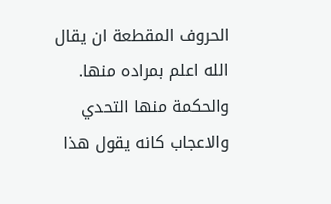الحروف المقطعة ان يقال الله اعلم بمراده منها. والحكمة منها التحدي والاعجاب كانه يقول هذا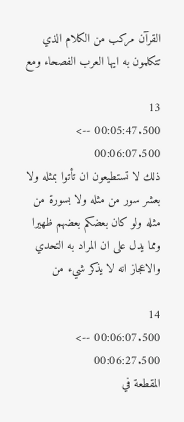القرآن مركب من الكلام الذي تتكلمون به ايها العرب الفصحاء ومع

13
00:05:47.500 --> 00:06:07.500
ذلك لا تستطيعون ان تأتوا بمثله ولا بعشر سور من مثله ولا بسورة من مثله ولو كان بعضكم بعضهم ظهيرا ومما يدل على ان المراد به التحدي والاعجاز انه لا يذكر شيء من

14
00:06:07.500 --> 00:06:27.500
المقطعة في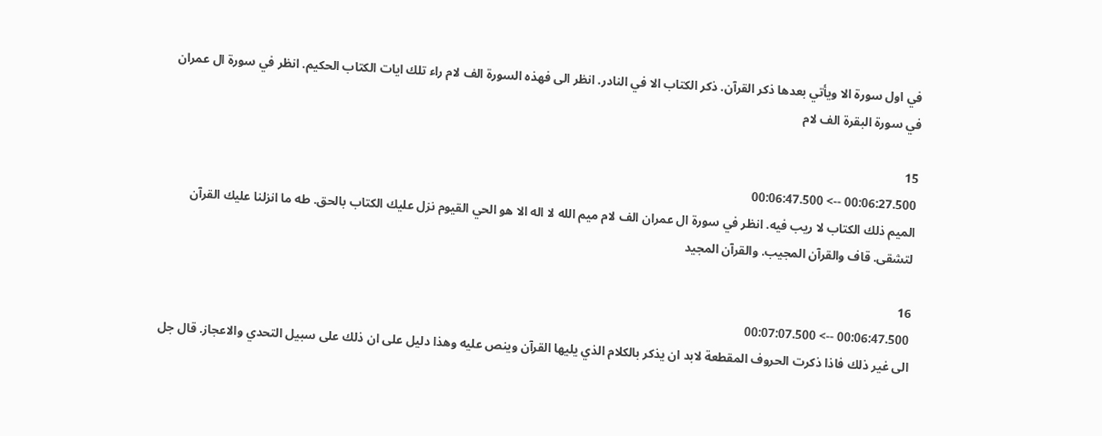في اول سورة الا ويأتي بعدها ذكر القرآن. ذكر الكتاب الا في النادر. انظر الى فهذه السورة الف لام راء تلك ايات الكتاب الحكيم. انظر في سورة ال عمران في سورة البقرة الف لام

15
00:06:27.500 --> 00:06:47.500
الميم ذلك الكتاب لا ريب فيه. انظر في سورة ال عمران الف لام ميم الله لا اله الا هو الحي القيوم نزل عليك الكتاب بالحق. طه ما انزلنا عليك القرآن لتشقى. قاف والقرآن المجيب. والقرآن المجيد

16
00:06:47.500 --> 00:07:07.500
الى غير ذلك فاذا ذكرت الحروف المقطعة لابد ان يذكر بالكلام الذي يليها القرآن وينص عليه وهذا دليل على ان ذلك على سبيل التحدي والاعجاز. قال جل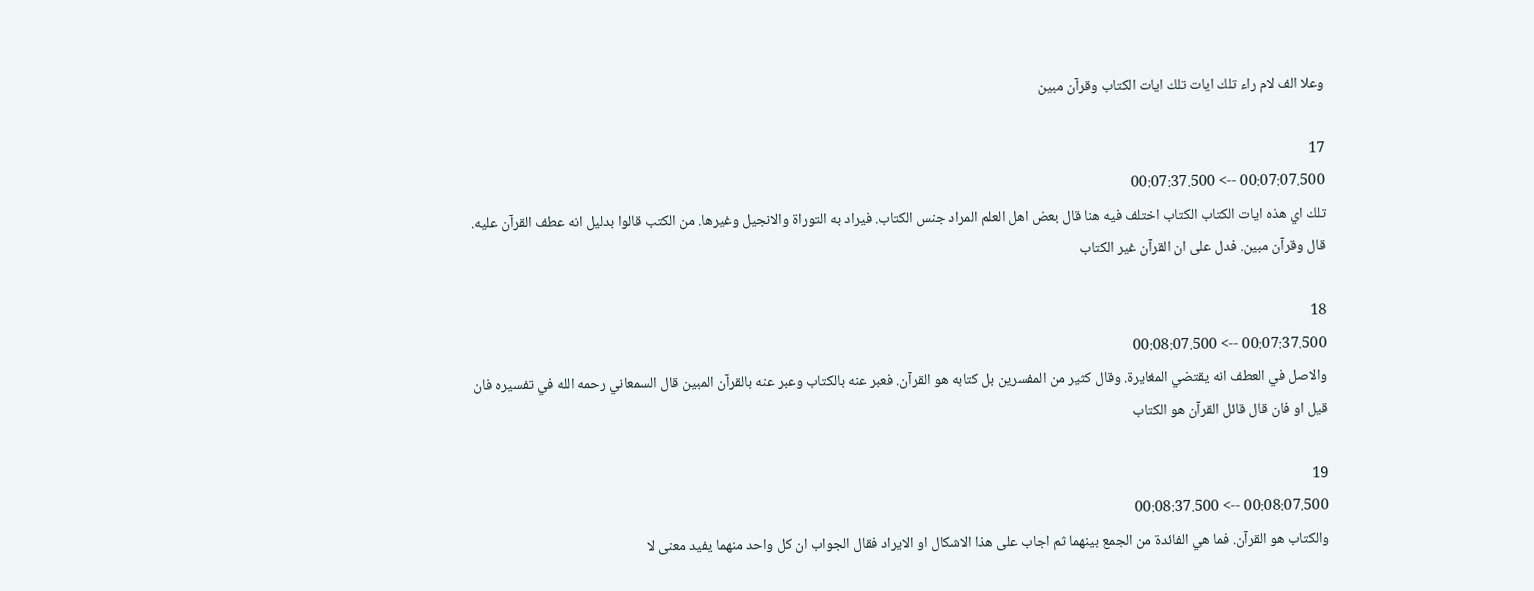وعلا الف لام راء تلك ايات تلك ايات الكتاب وقرآن مبين

17
00:07:07.500 --> 00:07:37.500
تلك اي هذه ايات الكتاب الكتاب اختلف فيه هنا قال بعض اهل العلم المراد جنس الكتاب. فيراد به التوراة والانجيل وغيرها. من الكتب قالوا بدليل انه عطف القرآن عليه. قال وقرآن مبين. فدل على ان القرآن غير الكتاب

18
00:07:37.500 --> 00:08:07.500
والاصل في العطف انه يقتضي المغايرة. وقال كثير من المفسرين بل كتابه هو القرآن. فعبر عنه بالكتاب وعبر عنه بالقرآن المبين قال السمعاني رحمه الله في تفسيره فان قيل او فان قال قائل القرآن هو الكتاب

19
00:08:07.500 --> 00:08:37.500
والكتاب هو القرآن. فما هي الفائدة من الجمع بينهما ثم اجاب على هذا الاشكال او الايراد فقال الجواب ان كل واحد منهما يفيد معنى لا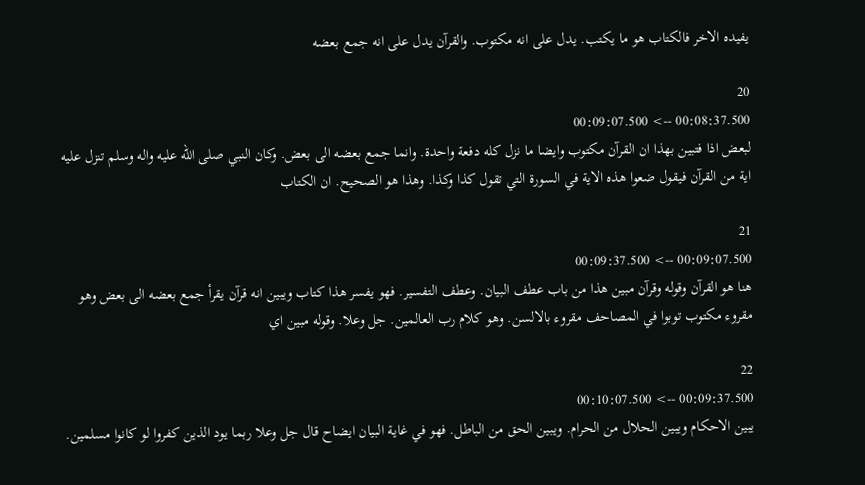يفيده الاخر فالكتاب هو ما يكتب. يدل على انه مكتوب. والقرآن يدل على انه جمع بعضه

20
00:08:37.500 --> 00:09:07.500
لبعض اذا فتبين بهذا ان القرآن مكتوب وايضا ما نزل كله دفعة واحدة. وانما جمع بعضه الى بعض. وكان النبي صلى الله عليه واله وسلم تنزل عليه اية من القرآن فيقول ضعوا هذه الاية في السورة التي تقول كذا وكذا. وهذا هو الصحيح. ان الكتاب

21
00:09:07.500 --> 00:09:37.500
هنا هو القرآن وقوله وقرآن مبين هذا من باب عطف البيان. وعطف التفسير. فهو يفسر هذا كتاب ويبين انه قرآن يقرأ جمع بعضه الى بعض وهو مقروء مكتوب توبوا في المصاحف مقروء بالالسن. وهو كلام رب العالمين. جل وعلا. وقوله مبين اي

22
00:09:37.500 --> 00:10:07.500
يبين الاحكام ويبين الحلال من الحرام. ويبين الحق من الباطل. فهو في غاية البيان ايضاح قال جل وعلا ربما يود الذين كفروا لو كانوا مسلمين.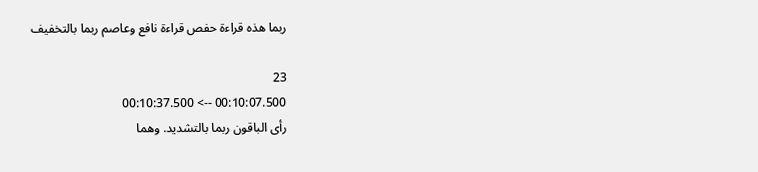ربما هذه قراءة حفص قراءة نافع وعاصم ربما بالتخفيف

23
00:10:07.500 --> 00:10:37.500
رأى الباقون ربما بالتشديد. وهما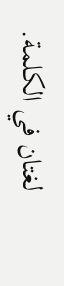لغتان في الكلمة.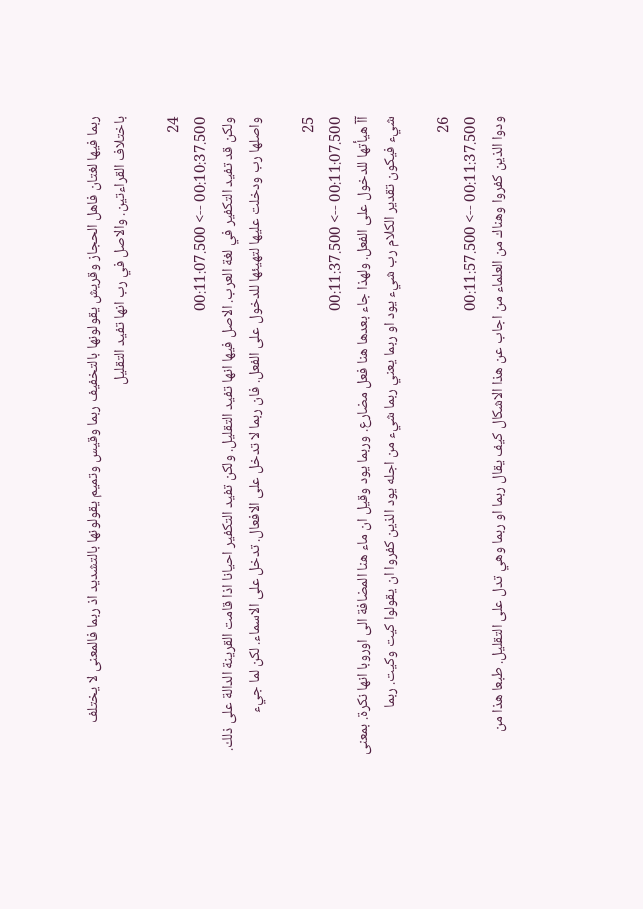ربما فيها لغتان فاهل الحجاز وقريش يقولونها بالتخفيف ربما وقيس وتميم يقولونها بالتشديد اذ ربما فالمعنى لا يختلف باختلاف القراءتين. والاصل في رب انها تفيد التقليل

24
00:10:37.500 --> 00:11:07.500
ولكن قد تفيد التكفير في لغة العرب. الاصل فيها انها تفيد التقليل. ولكن تفيد التكفير احيانا اذا قامت القرينة الدالة على ذلك. واصلها رب ودخلت عليها لتهيئها للدخول على الفعل. فان ربما لا تدخل على الافعال. تدخل على الاسماء. لكن لما جيء

25
00:11:07.500 --> 00:11:37.500
آآ هيأتها للدخول على الفعل. ولهذا جاء بعدها هنا فعل مضارع. وربما يود وقيل ان ماء هنا المضافة الى اوروبا انها نكرة. بمعنى شيء فيكون تقدير الكلام رب شيء يود او ربما يعني ربما شيء من اجله يود الذين كفروا ان يقولوا كيت وكيت. ربما

26
00:11:37.500 --> 00:11:57.500
ودوا الذين كفروا وهناك من العلماء من اجاب عن هذا الاشكال كيف يقال ربما او ربما وهي تدل على التقليل. طبعا هذا من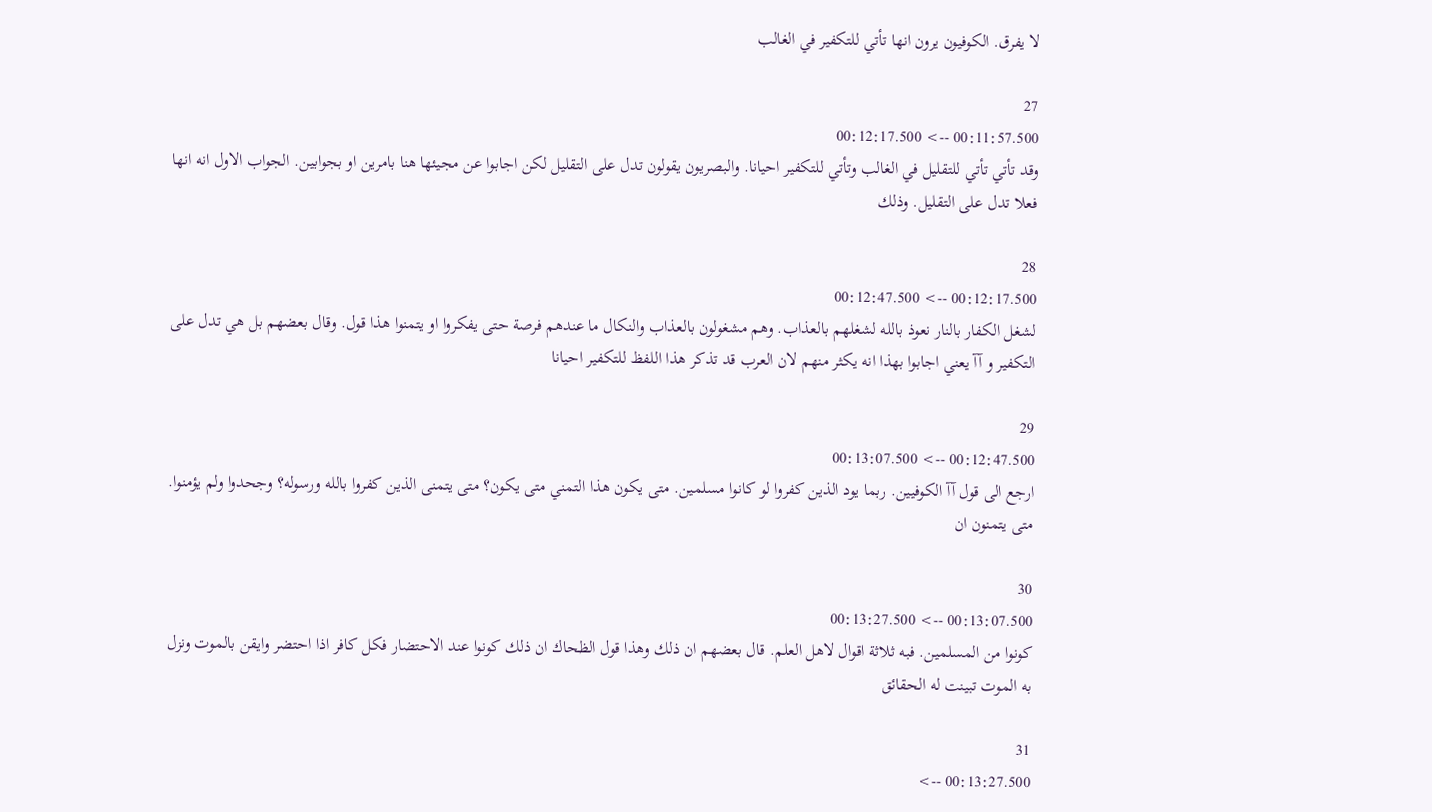لا يفرق. الكوفيون يرون انها تأتي للتكفير في الغالب

27
00:11:57.500 --> 00:12:17.500
وقد تأتي تأتي للتقليل في الغالب وتأتي للتكفير احيانا. والبصريون يقولون تدل على التقليل لكن اجابوا عن مجيئها هنا بامرين او بجوابين. الجواب الاول انه انها فعلا تدل على التقليل. وذلك

28
00:12:17.500 --> 00:12:47.500
لشغل الكفار بالنار نعوذ بالله لشغلهم بالعذاب. وهم مشغولون بالعذاب والنكال ما عندهم فرصة حتى يفكروا او يتمنوا هذا قول. وقال بعضهم بل هي تدل على التكفير و آآ يعني اجابوا بهذا انه يكثر منهم لان العرب قد تذكر هذا اللفظ للتكفير احيانا

29
00:12:47.500 --> 00:13:07.500
ارجع الى قول آآ الكوفيين. ربما يود الذين كفروا لو كانوا مسلمين. متى يكون هذا التمني متى يكون؟ متى يتمنى الذين كفروا بالله ورسوله؟ وجحدوا ولم يؤمنوا. متى يتمنون ان

30
00:13:07.500 --> 00:13:27.500
كونوا من المسلمين. فبه ثلاثة اقوال لاهل العلم. قال بعضهم ان ذلك وهذا قول الظحاك ان ذلك كونوا عند الاحتضار فكل كافر اذا احتضر وايقن بالموت ونزل به الموت تبينت له الحقائق

31
00:13:27.500 -->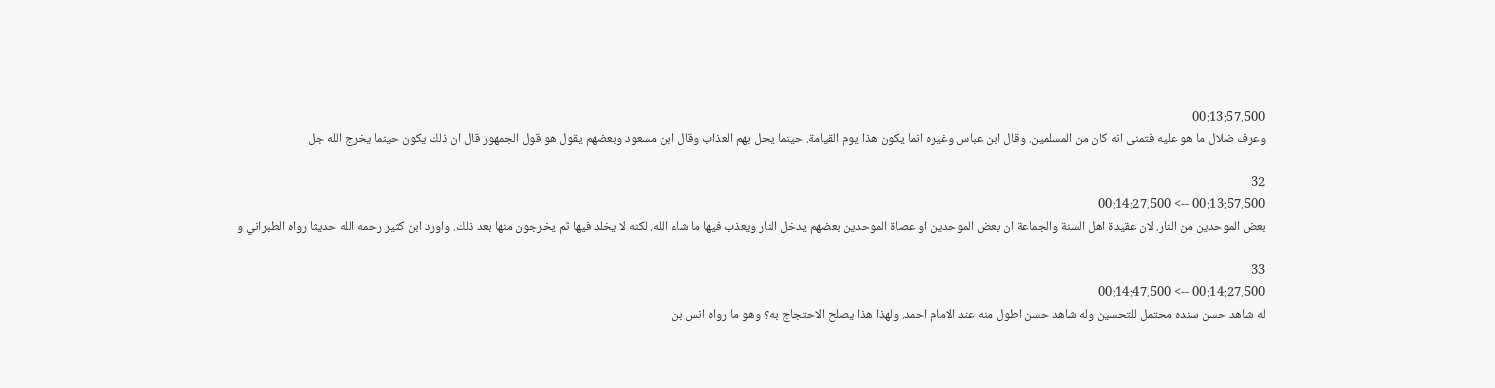00:13:57.500
وعرف ضلال ما هو عليه فتمنى انه كان من المسلمين. وقال ابن عباس وغيره انما يكون هذا يوم القيامة. حينما يحل بهم العذاب وقال ابن مسعود وبعضهم يقول هو قول الجمهور قال ان ذلك يكون حينما يخرج الله جل

32
00:13:57.500 --> 00:14:27.500
بعض الموحدين من النار. لان عقيدة اهل السنة والجماعة ان بعض الموحدين او عصاة الموحدين بعضهم يدخل النار ويعذب فيها ما شاء الله. لكنه لا يخلد فيها ثم يخرجون منها بعد ذلك. واورد ابن كثير رحمه الله حديثا رواه الطبراني و

33
00:14:27.500 --> 00:14:47.500
له شاهد حسن سنده محتمل للتحسين وله شاهد حسن اطول منه عند الامام احمد. ولهذا هذا يصلح الاحتجاج به؟ وهو ما رواه انس بن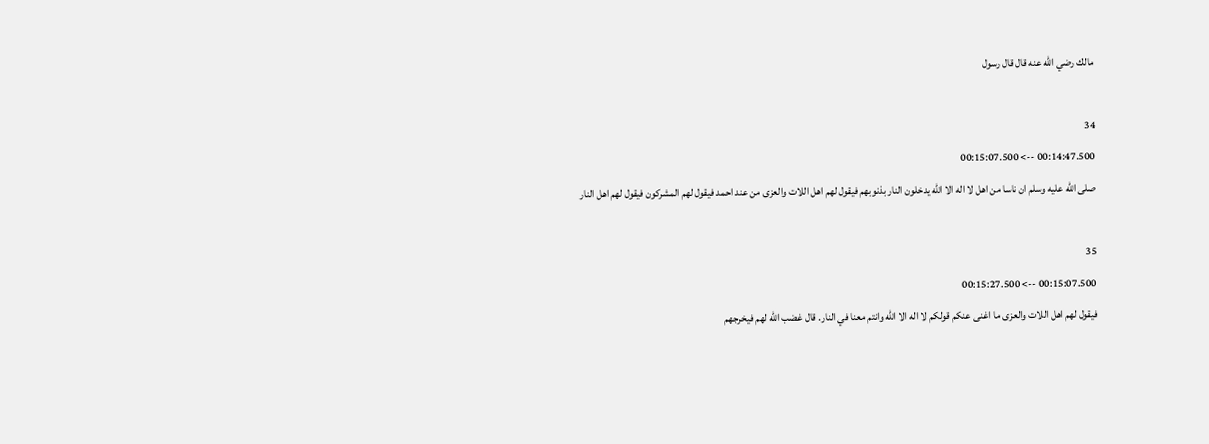مالك رضي الله عنه قال قال رسول

34
00:14:47.500 --> 00:15:07.500
صلى الله عليه وسلم ان ناسا من اهل لا اله الا الله يدخلون النار بذنوبهم فيقول لهم اهل اللات والعزى من عند احمد فيقول لهم المشركون فيقول لهم اهل النار

35
00:15:07.500 --> 00:15:27.500
فيقول لهم اهل اللات والعزى ما اغنى عنكم قولكم لا اله الا الله وانتم معنا في النار. قال غضب الله لهم فيخرجهم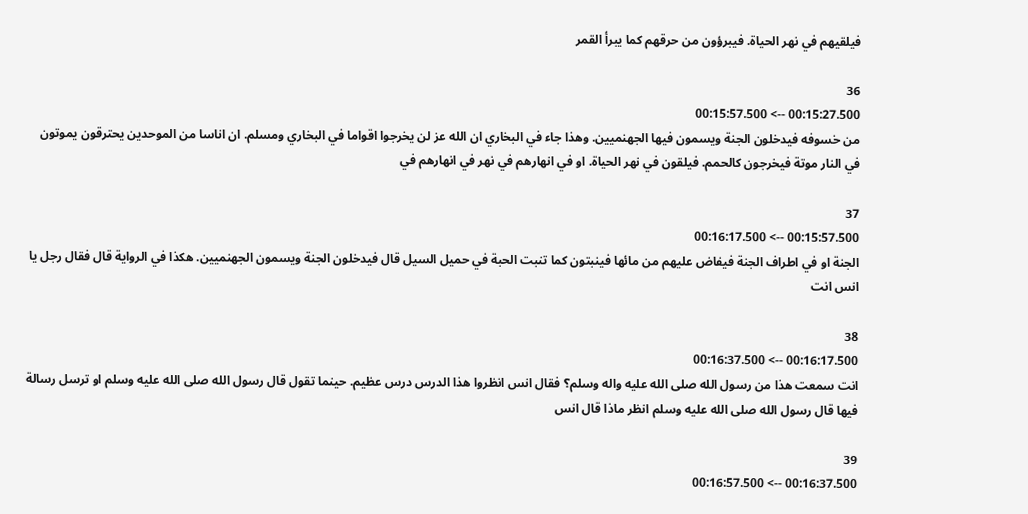فيلقيهم في نهر الحياة. فيبرؤون من حرقهم كما يبرأ القمر

36
00:15:27.500 --> 00:15:57.500
من خسوفه فيدخلون الجنة ويسمون فيها الجهنميين. وهذا جاء في البخاري ان الله عز لن يخرجوا اقواما في البخاري ومسلم. ان اناسا من الموحدين يحترقون يموتون في النار موتة فيخرجون كالحمم. فيلقون في نهر الحياة. او في انهارهم في نهر في انهارهم في

37
00:15:57.500 --> 00:16:17.500
الجنة او في اطراف الجنة فيفاض عليهم من مائها فينبتون كما تنبت الحبة في حميل السيل قال فيدخلون الجنة ويسمون الجهنميين. هكذا في الرواية قال فقال رجل يا انس انت

38
00:16:17.500 --> 00:16:37.500
انت سمعت هذا من رسول الله صلى الله عليه واله وسلم؟ فقال انس انظروا هذا الدرس درس عظيم. حينما تقول قال رسول الله صلى الله عليه وسلم او ترسل رسالة فيها قال رسول الله صلى الله عليه وسلم انظر ماذا قال انس

39
00:16:37.500 --> 00:16:57.500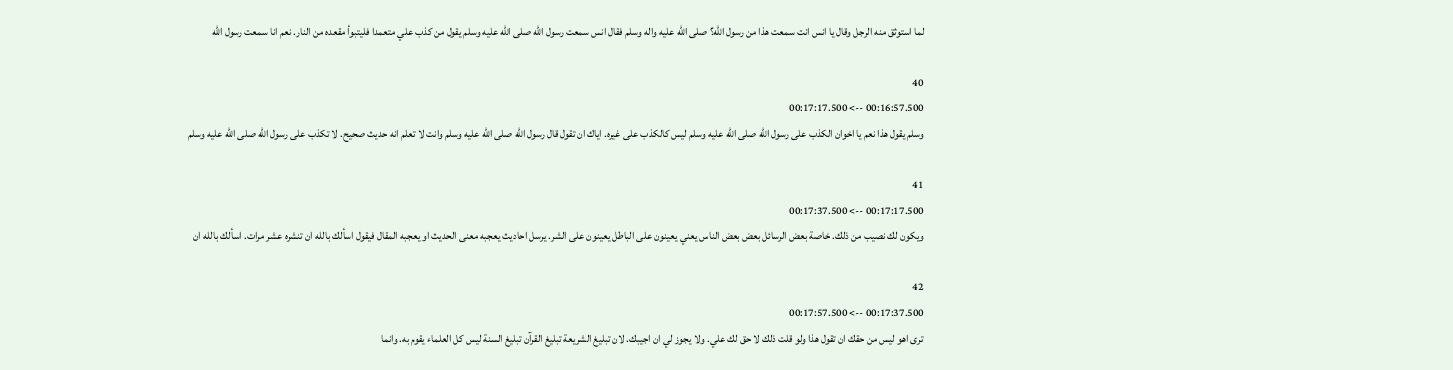لما استوثق منه الرجل وقال يا انس انت سمعت هذا من رسول الله؟ صلى الله عليه واله وسلم فقال انس سمعت رسول الله صلى الله عليه وسلم يقول من كذب علي متعمدا فليتبوأ مقعده من النار. نعم انا سمعت رسول الله

40
00:16:57.500 --> 00:17:17.500
وسلم يقول هذا نعم يا اخوان الكذب على رسول الله صلى الله عليه وسلم ليس كالكذب على غيره. اياك ان تقول قال رسول الله صلى الله عليه وسلم وانت لا تعلم انه حديث صحيح. لا تكذب على رسول الله صلى الله عليه وسلم

41
00:17:17.500 --> 00:17:37.500
ويكون لك نصيب من ذلك. خاصة بعض الرسائل بعض بعض الناس يعني يعينون على الباطل يعينون على الشر. يرسل احاديث يعجبه معنى الحديث او يعجبه المقال فيقول اسألك بالله ان تنشره عشر مرات. اسألك بالله ان

42
00:17:37.500 --> 00:17:57.500
ترى اهو ليس من حقك ان تقول هذا ولو قلت ذلك لا حق لك علي. ولا يجوز لي ان اجيبك. لان تبليغ الشريعة تبليغ القرآن تبليغ السنة ليس كل العلماء يقوم به. وانما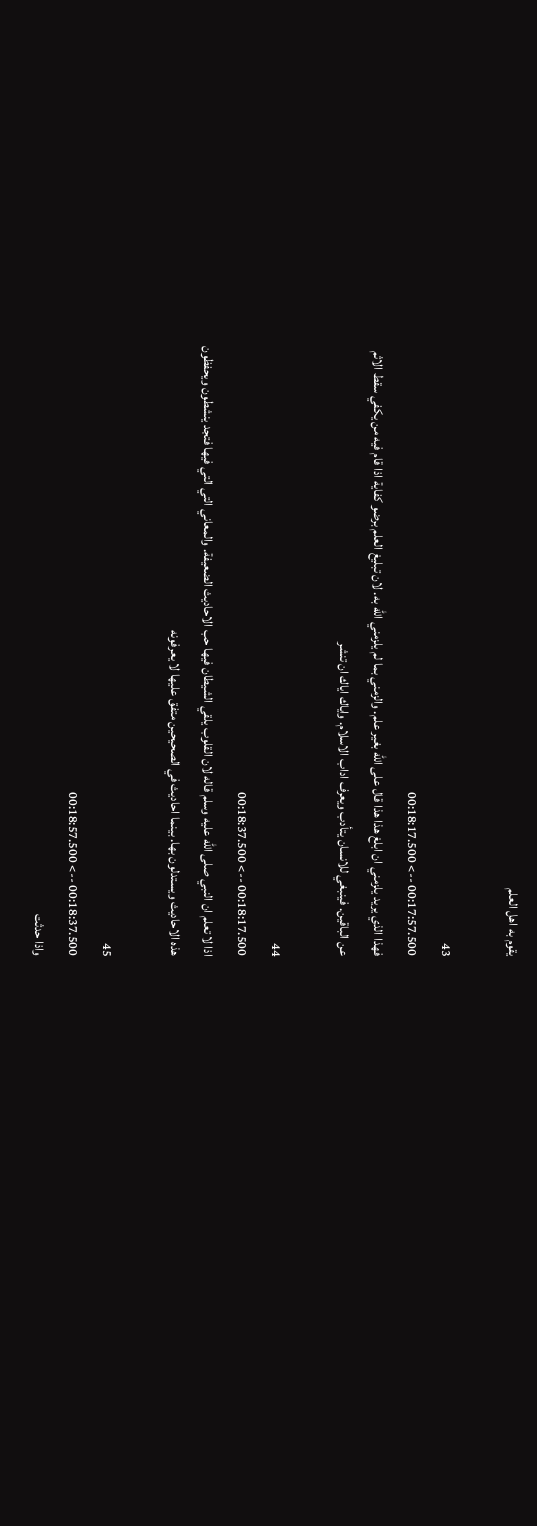يقوم به اهل العلم

43
00:17:57.500 --> 00:18:17.500
فهذا الذي يريد يلزمني ان ابلغ هذا هذا قال على الله بغير علم. والزمني بما لم يلزمني الله به. لان تبليغ العلم برضو كفاية اذا قام فيه من يكفي سقط الاثم عن الباقين. فينبغي للانسان يتأدب ويعرف اداب الاسلام. واياك اياك ان تنشر

44
00:18:17.500 --> 00:18:37.500
اذا لا تعلم ان النبي صلى الله عليه وسلم قاله لان القلوب يلقي الشيطان فيها حب الاحاديث الضعيفة. والمعاني التي التي فيها فتجد ينشطون ويحفظون هذه الاحاديث ويستدلون بها. بينما احاديث في الصحيحين متفق عليها لا يعرفونه

45
00:18:37.500 --> 00:18:57.500
واذا حدثت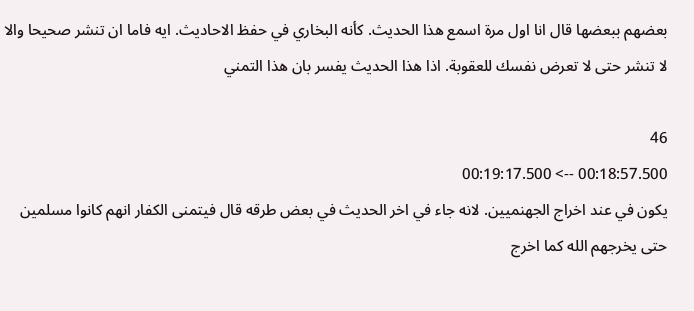بعضهم ببعضها قال انا اول مرة اسمع هذا الحديث. كأنه البخاري في حفظ الاحاديث. ايه فاما ان تنشر صحيحا والا لا تنشر حتى لا تعرض نفسك للعقوبة. اذا هذا الحديث يفسر بان هذا التمني

46
00:18:57.500 --> 00:19:17.500
يكون في عند اخراج الجهنميين. لانه جاء في اخر الحديث في بعض طرقه قال فيتمنى الكفار انهم كانوا مسلمين حتى يخرجهم الله كما اخرج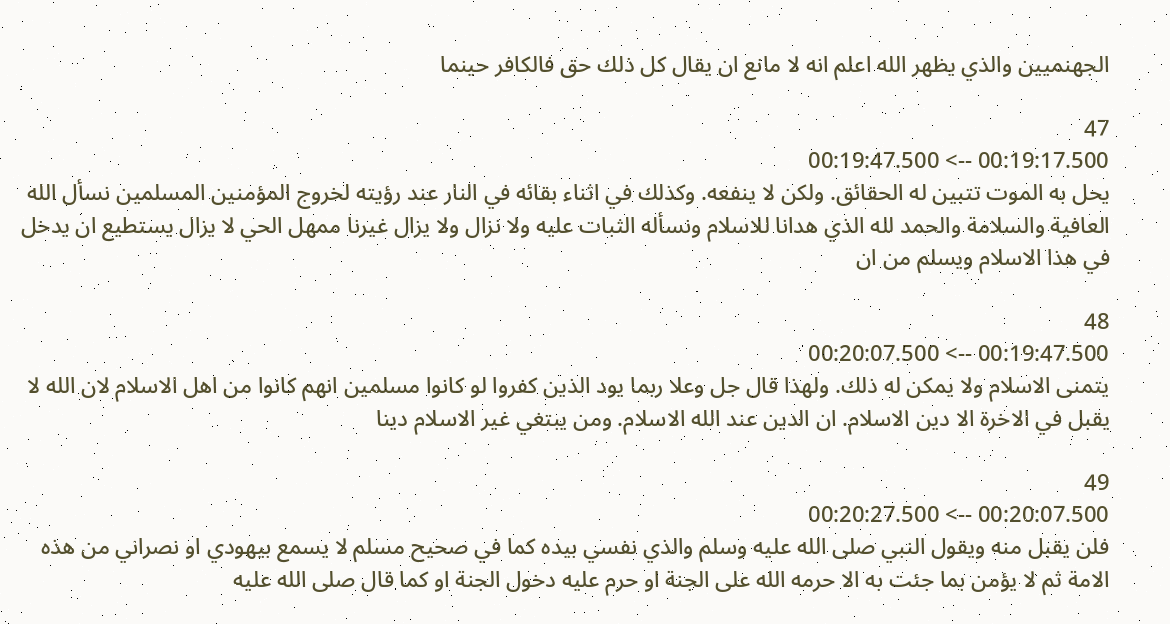الجهنميين والذي يظهر الله اعلم انه لا مانع ان يقال كل ذلك حق فالكافر حينما

47
00:19:17.500 --> 00:19:47.500
يحل به الموت تتبين له الحقائق. ولكن لا ينفعه. وكذلك في اثناء بقائه في النار عند رؤيته لخروج المؤمنين المسلمين نسأل الله العافية والسلامة والحمد لله الذي هدانا للاسلام ونسأله الثبات عليه ولا نزال ولا يزال غيرنا ممهل الحي لا يزال يستطيع ان يدخل في هذا الاسلام ويسلم من ان

48
00:19:47.500 --> 00:20:07.500
يتمنى الاسلام ولا يمكن له ذلك. ولهذا قال جل وعلا ربما يود الذين كفروا لو كانوا مسلمين انهم كانوا من اهل الاسلام لان الله لا يقبل في الاخرة الا دين الاسلام. ان الدين عند الله الاسلام. ومن يبتغي غير الاسلام دينا

49
00:20:07.500 --> 00:20:27.500
فلن يقبل منه ويقول النبي صلى الله عليه وسلم والذي نفسي بيده كما في صحيح مسلم لا يسمع بيهودي او نصراني من هذه الامة ثم لا يؤمن بما جئت به الا حرمه الله على الجنة او حرم عليه دخول الجنة او كما قال صلى الله عليه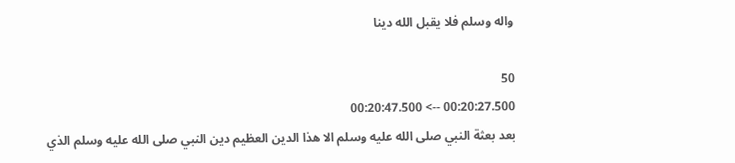واله وسلم فلا يقبل الله دينا

50
00:20:27.500 --> 00:20:47.500
بعد بعثة النبي صلى الله عليه وسلم الا هذا الدين العظيم دين النبي صلى الله عليه وسلم الذي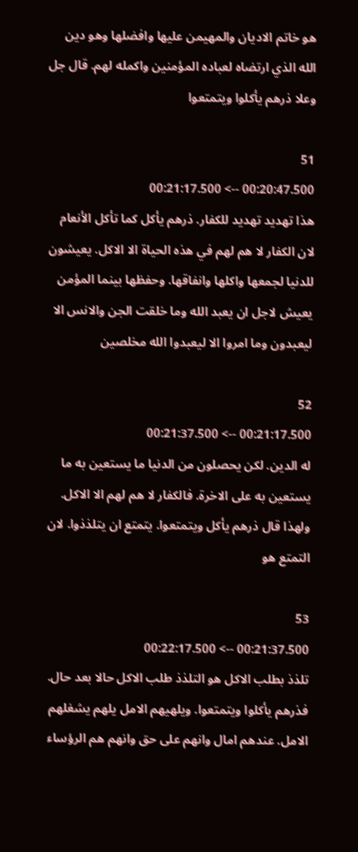هو خاتم الاديان والمهيمن عليها وافضلها وهو دين الله الذي ارتضاه لعباده المؤمنين واكمله لهم. قال جل وعلا ذرهم يأكلوا ويتمتعوا

51
00:20:47.500 --> 00:21:17.500
هذا تهديد تهديد للكفار. ذرهم يأكل كما تأكل الأنعام لان الكفار لا هم لهم في هذه الحياة الا الاكل. يعيشون للدنيا لجمعها واكلها وانفاقها. وحفظها بينما المؤمن يعيش لاجل ان يعبد الله وما خلقت الجن والانس الا ليعبدون وما امروا الا ليعبدوا الله مخلصين

52
00:21:17.500 --> 00:21:37.500
له الدين. لكن يحصلون من الدنيا ما يستعين به ما يستعين به على الاخرة. فالكفار لا هم لهم الا الاكل. ولهذا قال ذرهم يأكل ويتمتعوا. يتمتع ان يتلذذوا. لان التمتع هو

53
00:21:37.500 --> 00:22:17.500
تلذذ بطلب الاكل هو التلذذ طلب الاكل حالا بعد حال. فذرهم يأكلوا ويتمتعوا. ويلهيهم الامل يلهم يشغلهم الامل. عندهم امال وانهم على حق وانهم هم الرؤساء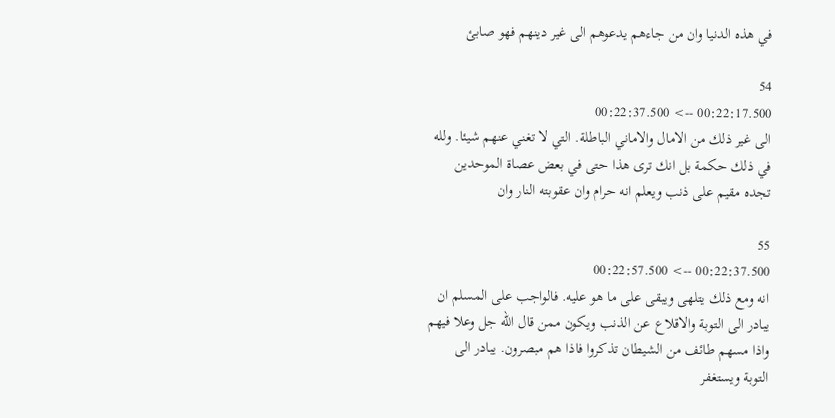في هذه الدنيا وان من جاءهم يدعوهم الى غير دينهم فهو صابئ

54
00:22:17.500 --> 00:22:37.500
الى غير ذلك من الامال والاماني الباطلة. التي لا تغني عنهم شيئا. ولله في ذلك حكمة بل انك ترى هذا حتى في بعض عصاة الموحدين تجده مقيم على ذنب ويعلم انه حرام وان عقوبته النار وان

55
00:22:37.500 --> 00:22:57.500
انه ومع ذلك يتلهى ويبقى على ما هو عليه. فالواجب على المسلم ان يبادر الى التوبة والاقلاع عن الذنب ويكون ممن قال الله جل وعلا فيهم واذا مسهم طائف من الشيطان تذكروا فاذا هم مبصرون. يبادر الى التوبة ويستغفر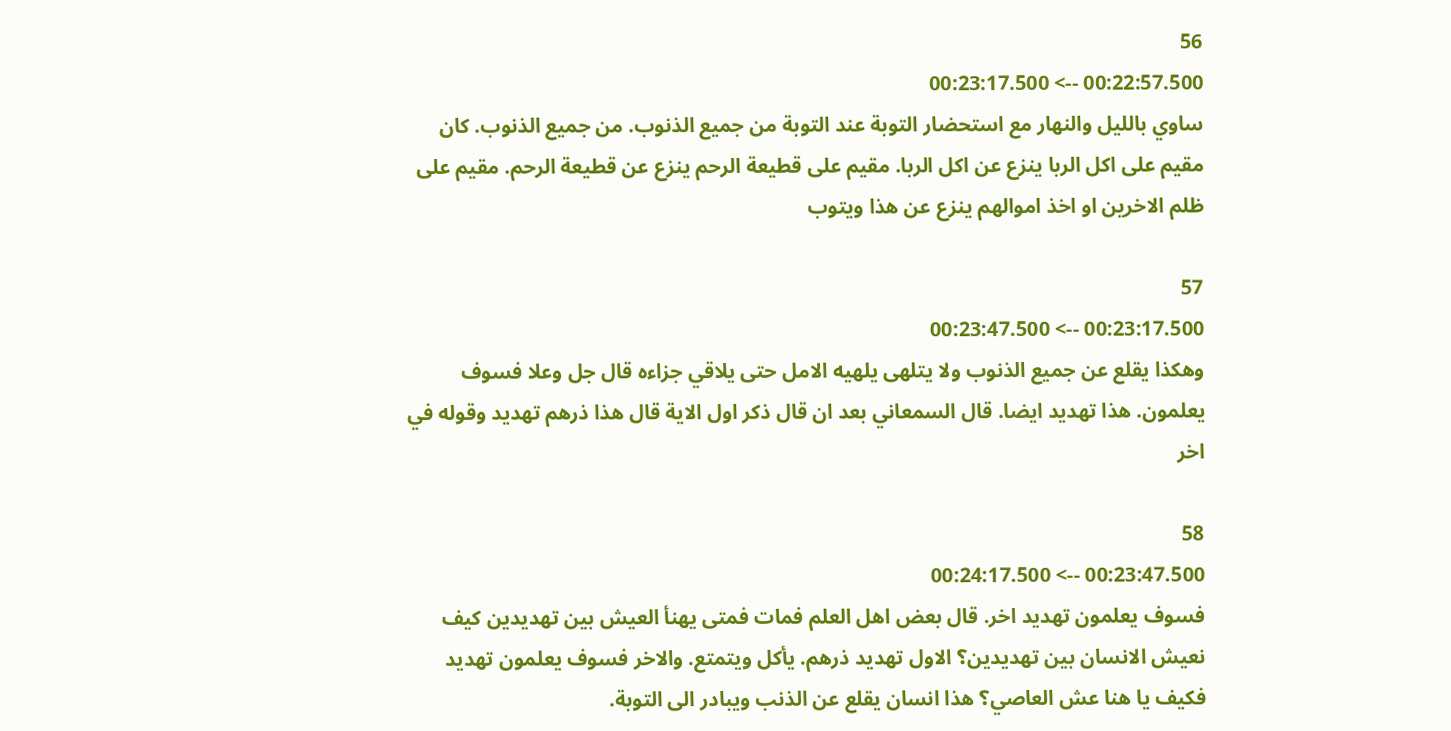56
00:22:57.500 --> 00:23:17.500
ساوي بالليل والنهار مع استحضار التوبة عند التوبة من جميع الذنوب. من جميع الذنوب. كان مقيم على اكل الربا ينزع عن اكل الربا. مقيم على قطيعة الرحم ينزع عن قطيعة الرحم. مقيم على ظلم الاخرين او اخذ اموالهم ينزع عن هذا ويتوب

57
00:23:17.500 --> 00:23:47.500
وهكذا يقلع عن جميع الذنوب ولا يتلهى يلهيه الامل حتى يلاقي جزاءه قال جل وعلا فسوف يعلمون. هذا تهديد ايضا. قال السمعاني بعد ان قال ذكر اول الاية قال هذا ذرهم تهديد وقوله في اخر

58
00:23:47.500 --> 00:24:17.500
فسوف يعلمون تهديد اخر. قال بعض اهل العلم فمات فمتى يهنأ العيش بين تهديدين كيف نعيش الانسان بين تهديدين؟ الاول تهديد ذرهم. يأكل ويتمتع. والاخر فسوف يعلمون تهديد فكيف يا هنا عش العاصي؟ هذا انسان يقلع عن الذنب ويبادر الى التوبة.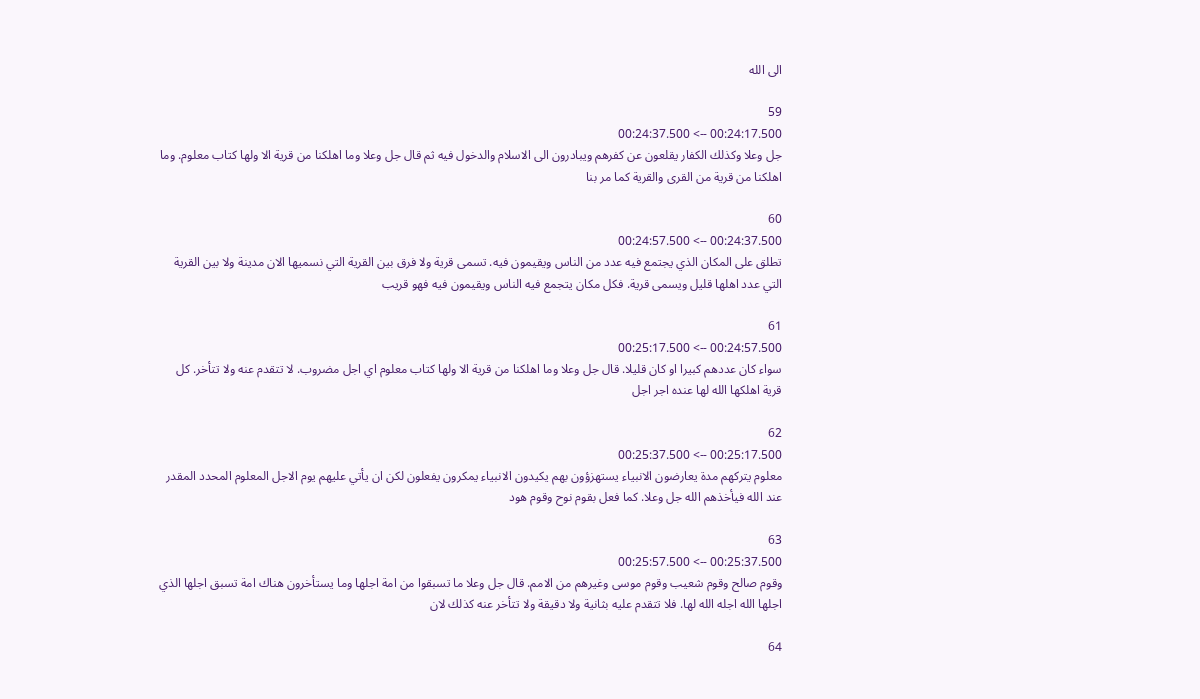الى الله

59
00:24:17.500 --> 00:24:37.500
جل وعلا وكذلك الكفار يقلعون عن كفرهم ويبادرون الى الاسلام والدخول فيه ثم قال جل وعلا وما اهلكنا من قرية الا ولها كتاب معلوم. وما اهلكنا من قرية من القرى والقرية كما مر بنا

60
00:24:37.500 --> 00:24:57.500
تطلق على المكان الذي يجتمع فيه عدد من الناس ويقيمون فيه. تسمى قرية ولا فرق بين القرية التي نسميها الان مدينة ولا بين القرية التي عدد اهلها قليل ويسمى قرية. فكل مكان يتجمع فيه الناس ويقيمون فيه فهو قريب

61
00:24:57.500 --> 00:25:17.500
سواء كان عددهم كبيرا او كان قليلا. قال جل وعلا وما اهلكنا من قرية الا ولها كتاب معلوم اي اجل مضروب. لا تتقدم عنه ولا تتأخر. كل قرية اهلكها الله لها عنده اجر اجل

62
00:25:17.500 --> 00:25:37.500
معلوم يتركهم مدة يعارضون الانبياء يستهزؤون بهم يكيدون الانبياء يمكرون يفعلون لكن ان يأتي عليهم يوم الاجل المعلوم المحدد المقدر عند الله فيأخذهم الله جل وعلا. كما فعل بقوم نوح وقوم هود

63
00:25:37.500 --> 00:25:57.500
وقوم صالح وقوم شعيب وقوم موسى وغيرهم من الامم. قال جل وعلا ما تسبقوا من امة اجلها وما يستأخرون هناك امة تسبق اجلها الذي اجلها الله اجله الله لها. فلا تتقدم عليه بثانية ولا دقيقة ولا تتأخر عنه كذلك لان

64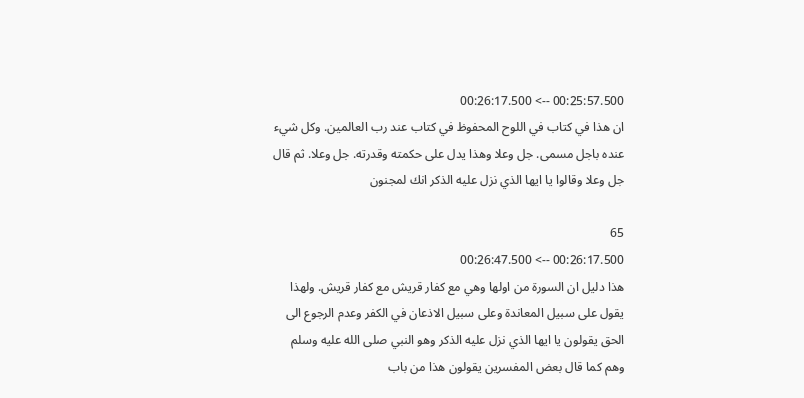00:25:57.500 --> 00:26:17.500
ان هذا في كتاب في اللوح المحفوظ في كتاب عند رب العالمين. وكل شيء عنده باجل مسمى. جل وعلا وهذا يدل على حكمته وقدرته. جل وعلا. ثم قال جل وعلا وقالوا يا ايها الذي نزل عليه الذكر انك لمجنون

65
00:26:17.500 --> 00:26:47.500
هذا دليل ان السورة من اولها وهي مع كفار قريش مع كفار قريش. ولهذا يقول على سبيل المعاندة وعلى سبيل الاذعان في الكفر وعدم الرجوع الى الحق يقولون يا ايها الذي نزل عليه الذكر وهو النبي صلى الله عليه وسلم وهم كما قال بعض المفسرين يقولون هذا من باب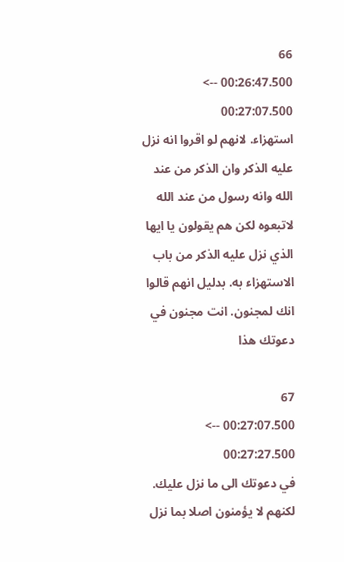66
00:26:47.500 --> 00:27:07.500
استهزاء. لانهم لو اقروا انه نزل عليه الذكر وان الذكر من عند الله وانه رسول من عند الله لاتبعوه لكن هم يقولون يا ايها الذي نزل عليه الذكر من باب الاستهزاء به. بدليل انهم قالوا انك لمجنون. انت مجنون في دعوتك هذا

67
00:27:07.500 --> 00:27:27.500
في دعوتك الى ما نزل عليك. لكنهم لا يؤمنون اصلا بما نزل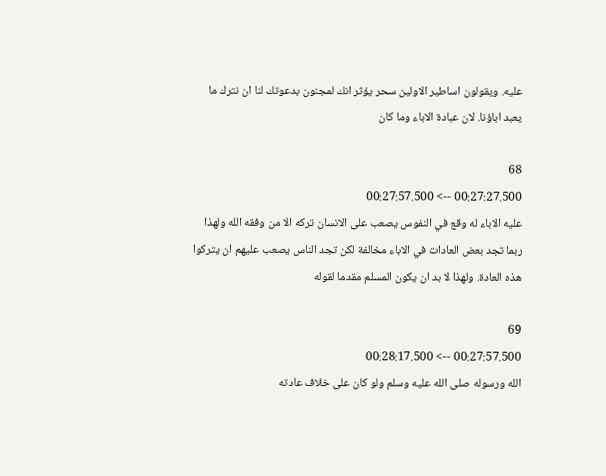عليه. ويقولون اساطير الاولين سحر يؤثر انك لمجنون بدعوتك لنا ان نترك ما يعبد اباؤنا. لان عبادة الاباء وما كان

68
00:27:27.500 --> 00:27:57.500
عليه الاباء له وقع في النفوس يصعب على الانسان تركه الا من وفقه الله ولهذا ربما تجد بعض العادات في الاباء مخالفة لكن تجد الناس يصعب عليهم ان يتركوا هذه العادة. ولهذا لا بد ان يكون المسلم مقدما لقوله

69
00:27:57.500 --> 00:28:17.500
الله ورسوله صلى الله عليه وسلم ولو كان على خلاف عادته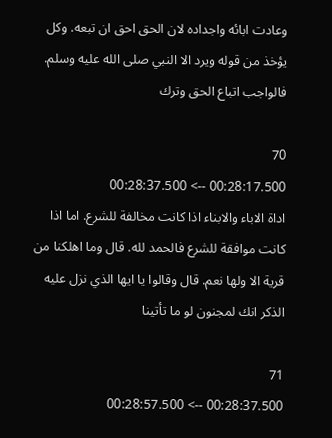وعادت ابائه واجداده لان الحق احق ان تبعه. وكل يؤخذ من قوله ويرد الا النبي صلى الله عليه وسلم. فالواجب اتباع الحق وترك

70
00:28:17.500 --> 00:28:37.500
اداة الاباء والابناء اذا كانت مخالفة للشرع. اما اذا كانت موافقة للشرع فالحمد لله. قال وما اهلكنا من قرية الا ولها نعم. قال وقالوا يا ايها الذي نزل عليه الذكر انك لمجنون لو ما تأتينا

71
00:28:37.500 --> 00:28:57.500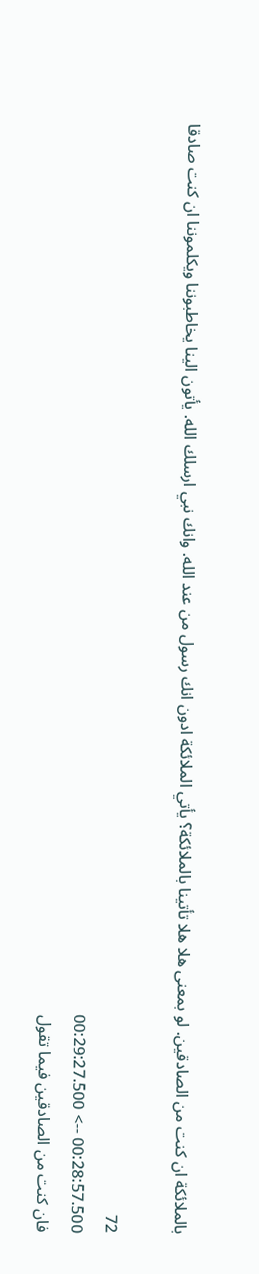بالملائكة ان كنت من الصادقين. لو بمعنى هلا هلا تأتينا بالملائكة؟ يأتي الملائكة ادون انك رسول من عند الله. وانك نبي ارسلك الله. يأتون الينا يخاطبوننا ويكلموننا ان كنت صادقا

72
00:28:57.500 --> 00:29:27.500
فان كنت من الصادقين فيما تقول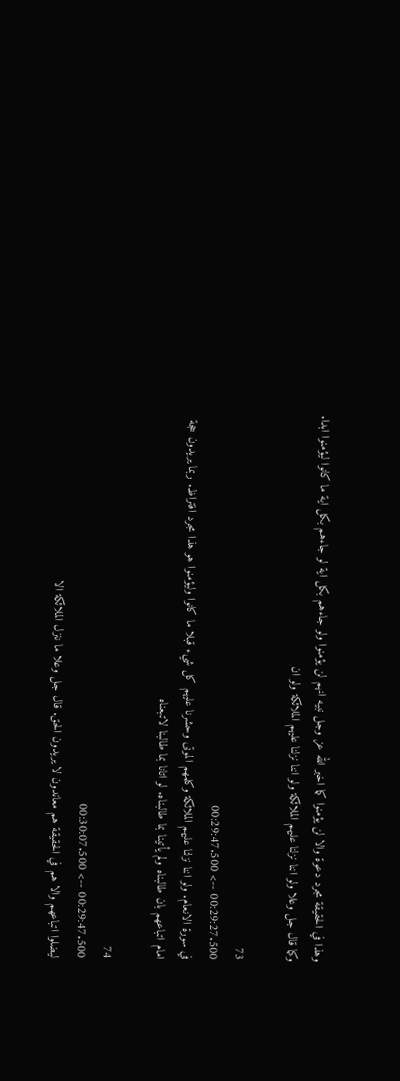وهذا في الحقيقة مجرد دعوة والا لن يؤمنوا كما اخبر الله عز وجل نبيه انهم لن يؤمنوا ولو جاءهم بكل اية لو جاءهم بكل اية ما كانوا ليؤمنوا ابدا. وكما قال جل وعلا ولو اننا نزلنا عليهم الملائكة ولو اننا نزلنا عليهم الملائكة ولو ان

73
00:29:27.500 --> 00:29:47.500
في سورة الانعام. ولو اننا نزلنا عليهم الملائكة وكلمهم الموتى وحشرنا عليهم كل شيء قبلا ما كانوا وليؤمنوا هو هذا مجرد افتراظ. ربما يريدون حجة امام اتباعهم بان طالبناه ولم يأتينا بما طالبناه. لو اتانا بما طالبنا لاتبعناه

74
00:29:47.500 --> 00:30:07.500
ليضلوا اتباعهم والا هم في الحقيقة هم معاندون لا يريدون الحق. قال جل وعلا ما ننزل الملائكة الا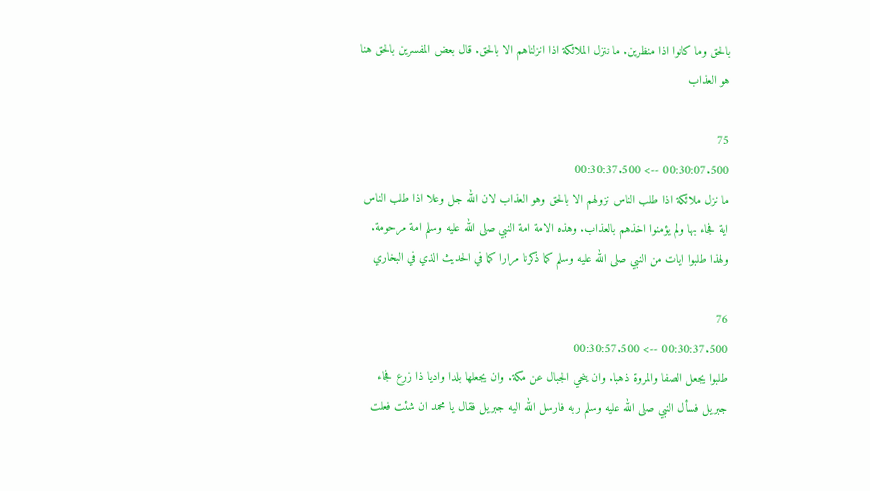بالحق وما كانوا اذا منظرين. ما ننزل الملائكة اذا انزلناهم الا بالحق. قال بعض المفسرين بالحق هنا هو العذاب

75
00:30:07.500 --> 00:30:37.500
ما نزل ملائكة اذا طلب الناس نزولهم الا بالحق وهو العذاب لان الله جل وعلا اذا طلب الناس اية فجاء بها ولم يؤمنوا اخذهم بالعذاب. وهذه الامة امة النبي صلى الله عليه وسلم امة مرحومة. ولهذا طلبوا ايات من النبي صلى الله عليه وسلم كما ذكرنا مرارا كما في الحديث الذي في البخاري

76
00:30:37.500 --> 00:30:57.500
طلبوا يجعل الصفا والمروة ذهبا. وان ينحي الجبال عن مكة. وان يجعلها بلدا واديا ذا زرع فجاء جبريل فسأل النبي صلى الله عليه وسلم ربه فارسل الله اليه جبريل فقال يا محمد ان شئت فعلت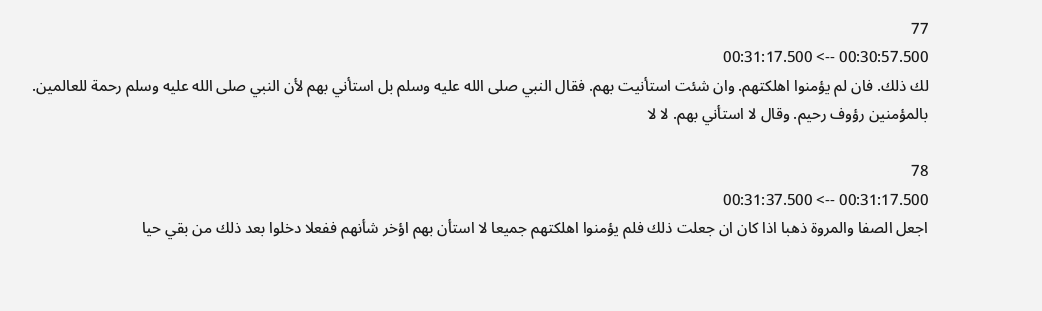77
00:30:57.500 --> 00:31:17.500
لك ذلك. فان لم يؤمنوا اهلكتهم. وان شئت استأنيت بهم. فقال النبي صلى الله عليه وسلم بل استأني بهم لأن النبي صلى الله عليه وسلم رحمة للعالمين. بالمؤمنين رؤوف رحيم. وقال لا استأني بهم. لا لا

78
00:31:17.500 --> 00:31:37.500
اجعل الصفا والمروة ذهبا اذا كان ان جعلت ذلك فلم يؤمنوا اهلكتهم جميعا لا استأن بهم اؤخر شأنهم ففعلا دخلوا بعد ذلك من بقي حيا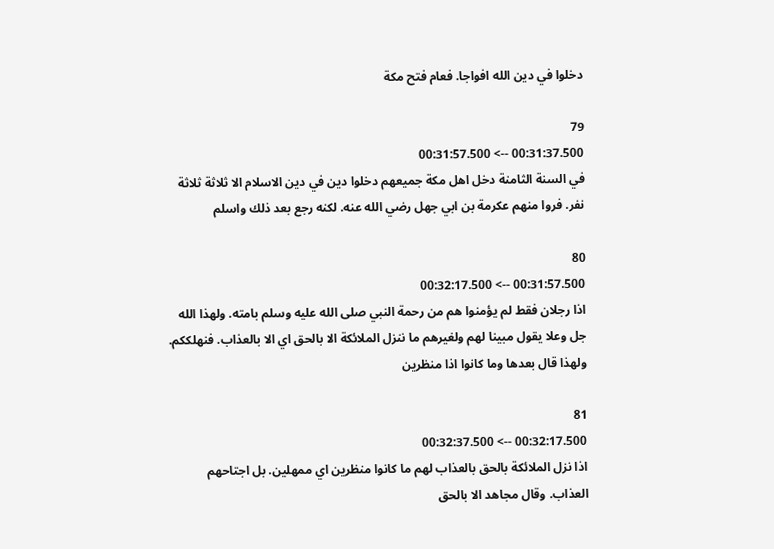دخلوا في دين الله افواجا. فعام فتح مكة

79
00:31:37.500 --> 00:31:57.500
في السنة الثامنة دخل اهل مكة جميعهم دخلوا دين في دين الاسلام الا ثلاثة ثلاثة نفر. فروا منهم عكرمة بن ابي جهل رضي الله عنه. لكنه رجع بعد ذلك واسلم

80
00:31:57.500 --> 00:32:17.500
اذا رجلان فقط لم يؤمنوا هم من رحمة النبي صلى الله عليه وسلم بامته. ولهذا الله جل وعلا يقول مبينا لهم ولغيرهم ما ننزل الملائكة الا بالحق اي الا بالعذاب. فنهلككم. ولهذا قال بعدها وما كانوا اذا منظرين

81
00:32:17.500 --> 00:32:37.500
اذا نزل الملائكة بالحق بالعذاب لهم ما كانوا منظرين اي ممهلين. بل اجتاحهم العذاب. وقال مجاهد الا بالحق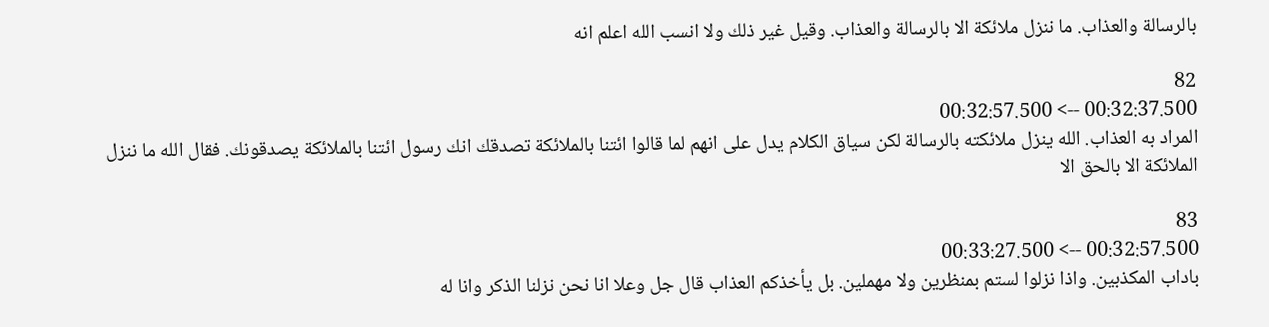بالرسالة والعذاب. ما ننزل ملائكة الا بالرسالة والعذاب. وقيل غير ذلك ولا انسب الله اعلم انه

82
00:32:37.500 --> 00:32:57.500
المراد به العذاب. الله ينزل ملائكته بالرسالة لكن سياق الكلام يدل على انهم لما قالوا ائتنا بالملائكة تصدقك انك رسول ائتنا بالملائكة يصدقونك. فقال الله ما ننزل الملائكة الا بالحق الا

83
00:32:57.500 --> 00:33:27.500
باداب المكذبين. واذا نزلوا لستم بمنظرين ولا مهملين. بل يأخذكم العذاب قال جل وعلا انا نحن نزلنا الذكر وانا له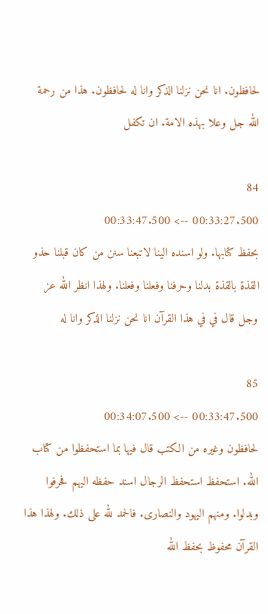لحافظون. انا نحن نزلنا الذكر وانا له لحافظون. هذا من رحمة الله جل وعلا بهذه الامة. ان تكفل

84
00:33:27.500 --> 00:33:47.500
بحفظ كتابها. ولو اسنده الينا لاتبعنا سنن من كان قبلنا حذو القذة بالقذة بدلنا وحرفنا وفعلنا وفعلنا. ولهذا انظر الله عز وجل قال في في هذا القرآن انا نحن نزلنا الذكر وانا له

85
00:33:47.500 --> 00:34:07.500
لحافظون وغيره من الكتب قال فيها بما استحفظوا من كتاب الله. استحفظ استحفظ الرجال اسند حفظه اليهم فحرفوا وبدلوا. ومنهم اليهود والنصارى. فالحمد لله على ذلك. ولهذا هذا القرآن محفوظ بحفظ الله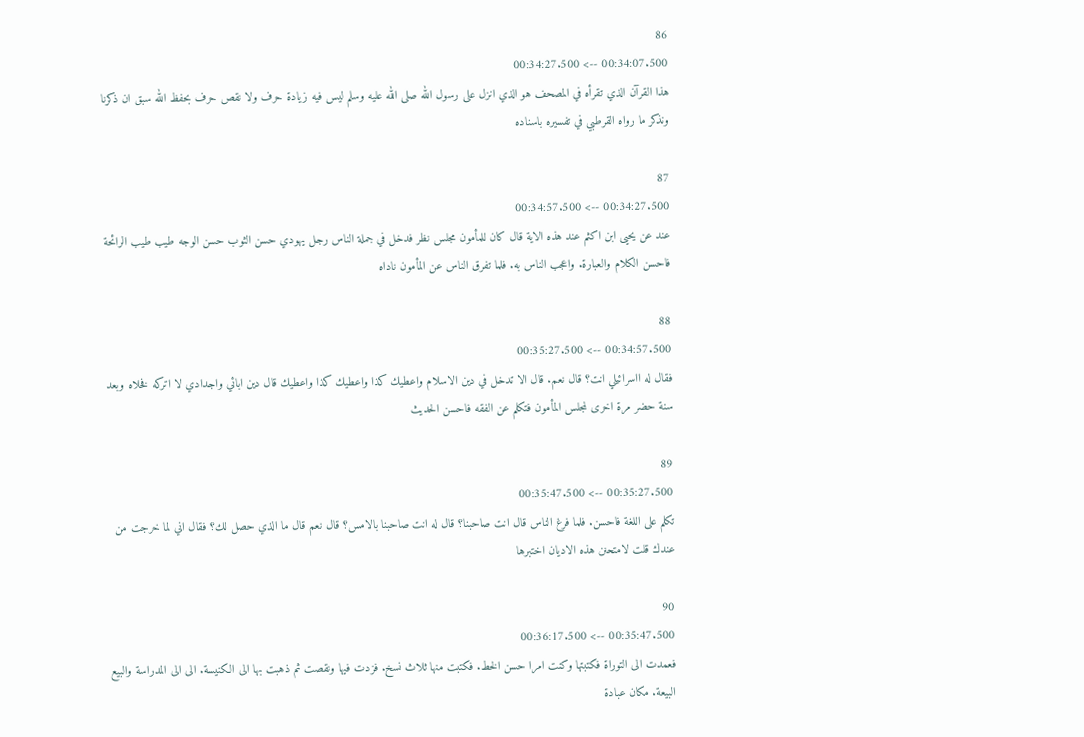86
00:34:07.500 --> 00:34:27.500
هذا القرآن الذي تقرأه في المصحف هو الذي انزل على رسول الله صلى الله عليه وسلم ليس فيه زيادة حرف ولا نقص حرف بحفظ الله سبق ان ذكرنا ونذكر ما رواه القرطبي في تفسيره باسناده

87
00:34:27.500 --> 00:34:57.500
عند عن يحيى ابن اكثم عند هذه الاية قال كان للمأمون مجلس نظر فدخل في جملة الناس رجل يهودي حسن الثوب حسن الوجه طيب طيب الرائحة فاحسن الكلام والعبارة. واعجب الناس به. فلما تفرق الناس عن المأمون ناداه

88
00:34:57.500 --> 00:35:27.500
فقال له ااسرائيلي انت؟ قال نعم. قال الا تدخل في دين الاسلام واعطيك كذا واعطيك كذا واعطيك قال دين ابائي واجدادي لا اتركه فخلاه وبعد سنة حضر مرة اخرى لمجلس المأمون فتكلم عن الفقه فاحسن الحديث

89
00:35:27.500 --> 00:35:47.500
تكلم على اللغة فاحسن. فلما فرغ الناس قال انت صاحبنا؟ قال له انت صاحبنا بالامس؟ قال نعم قال ما الذي حصل لك؟ فقال اني لما خرجت من عندك قلت لامتحنن هذه الاديان اختبرها

90
00:35:47.500 --> 00:36:17.500
فعمدت الى التوراة فكتبتها وكنت امرا حسن الخط. فكتبت منها ثلاث نسخ. فزدت فيها ونقصت ثم ذهبت بها الى الكنيسة. الى الى المدراسة والبيع البيعة. مكان عبادة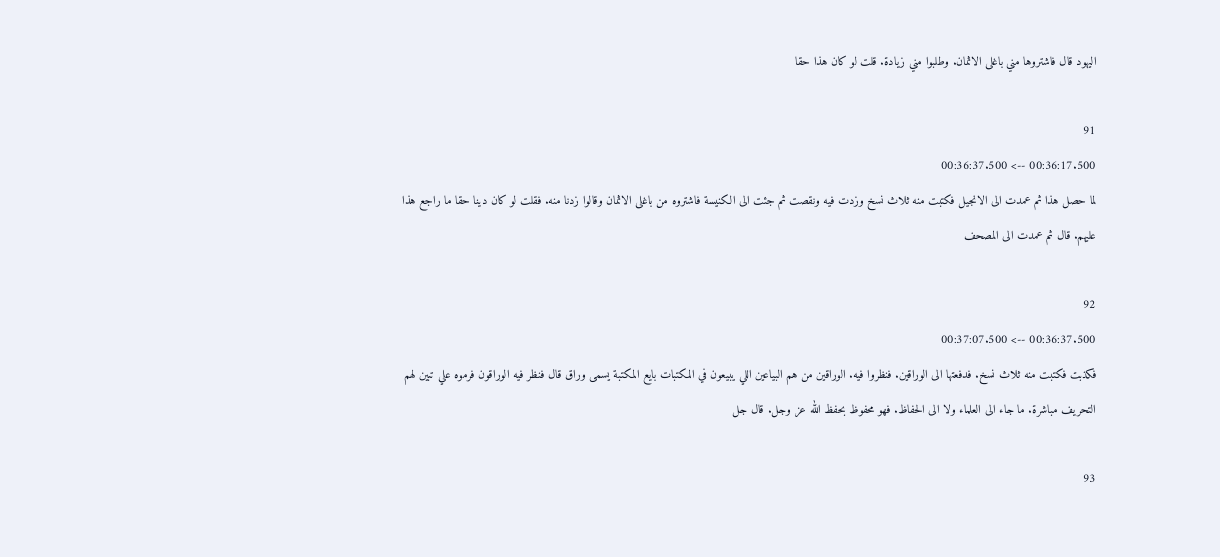اليهود قال فاشتروها مني باغلى الاثمان. وطلبوا مني زيادة. قلت لو كان هذا حقا

91
00:36:17.500 --> 00:36:37.500
لما حصل هذا ثم عمدت الى الانجيل فكتبت منه ثلاث نسخ وزدت فيه ونقصت ثم جئت الى الكنيسة فاشتروه من باغلى الاثمان وقالوا زدنا منه. فقلت لو كان دينا حقا ما راجع هذا عليهم. قال ثم عمدت الى المصحف

92
00:36:37.500 --> 00:37:07.500
فكذبت فكتبت منه ثلاث نسخ. فدفعتها الى الوراقين. فنظروا فيه. الوراقين من هم البياعين اللي يبيعون في المكتبات بايع المكتبة يسمى وراق قال فنظر فيه الوراقون فرموه علي تبين لهم التحريف مباشرة. ما جاء الى العلماء ولا الى الحفاظ. فهو محفوظ بحفظ الله عز وجل. قال جل

93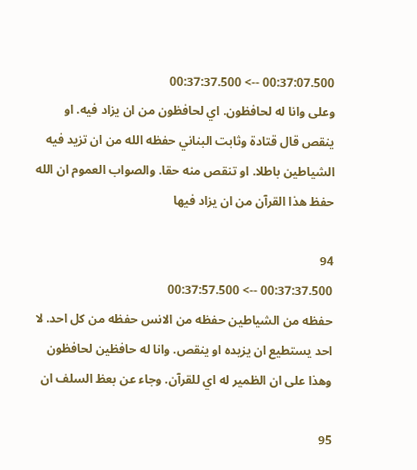00:37:07.500 --> 00:37:37.500
وعلى وانا له لحافظون. اي لحافظون من ان يزاد فيه. او ينقص قال قتادة وثابت البناني حفظه الله من ان تزيد فيه الشياطين باطلا. او تنقص منه حقا. والصواب العموم ان الله حفظ هذا القرآن من ان يزاد فيها

94
00:37:37.500 --> 00:37:57.500
حفظه من الشياطين حفظه من الانس حفظه من كل احد. لا احد يستطيع ان يزيده او ينقص. وانا له حافظين لحافظون وهذا على ان الظمير له اي للقرآن. وجاء عن بعظ السلف ان

95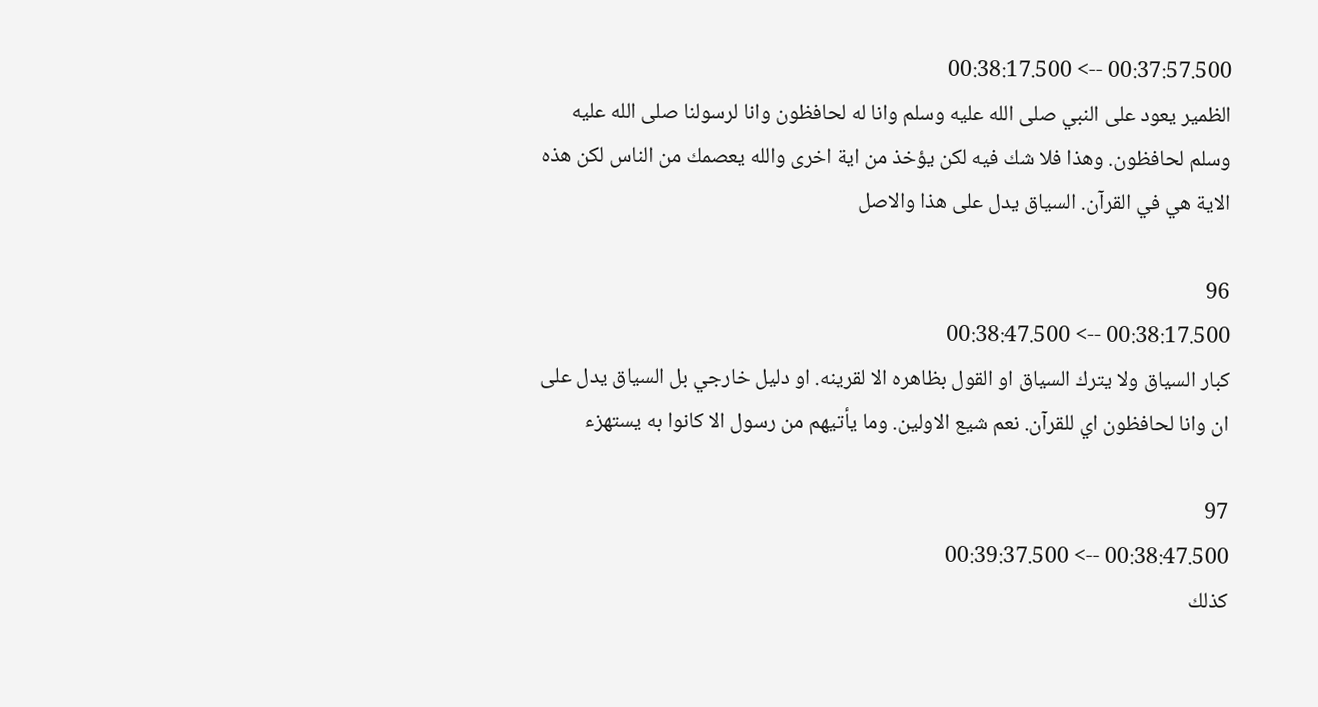00:37:57.500 --> 00:38:17.500
الظمير يعود على النبي صلى الله عليه وسلم وانا له لحافظون وانا لرسولنا صلى الله عليه وسلم لحافظون. وهذا فلا شك فيه لكن يؤخذ من اية اخرى والله يعصمك من الناس لكن هذه الاية هي في القرآن. السياق يدل على هذا والاصل

96
00:38:17.500 --> 00:38:47.500
كبار السياق ولا يترك السياق او القول بظاهره الا لقرينه. او دليل خارجي بل السياق يدل على ان وانا لحافظون اي للقرآن. نعم شيع الاولين. وما يأتيهم من رسول الا كانوا به يستهزء

97
00:38:47.500 --> 00:39:37.500
كذلك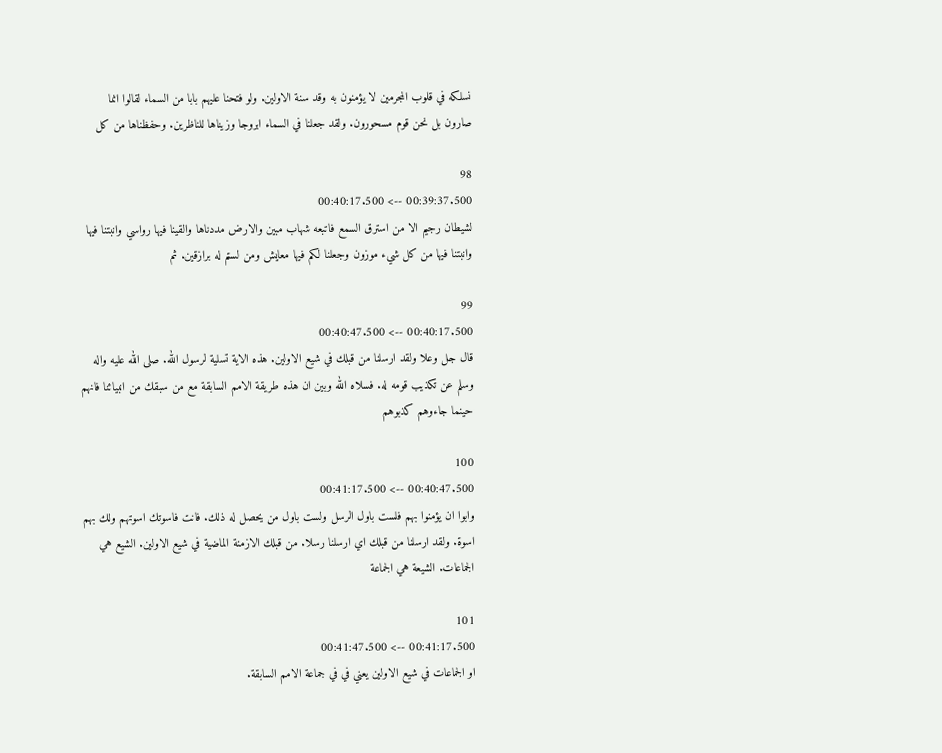نسلكه في قلوب المجرمين لا يؤمنون به وقد سنة الاولين. ولو فتحنا عليهم بابا من السماء لقالوا انما صارون بل نحن قوم مسحورون. ولقد جعلنا في السماء ابروجا وزيناها للناظرين. وحفظناها من كل

98
00:39:37.500 --> 00:40:17.500
لشيطان رجيم الا من استرق السمع فاتبعه شهاب مبين والارض مددناها والقينا فيها رواسي وانبتنا فيها وانبتنا فيها من كل شيء موزون وجعلنا لكم فيها معايش ومن لستم له برازقين. ثم

99
00:40:17.500 --> 00:40:47.500
قال جل وعلا ولقد ارسلنا من قبلك في شيع الاولين. هذه الاية تسلية لرسول الله. صلى الله عليه واله وسلم عن تكذيب قومه له. فسلاه الله وبين ان هذه طريقة الامم السابقة مع من سبقك من انبيائنا فانهم حينما جاءوهم كذبوهم

100
00:40:47.500 --> 00:41:17.500
وابوا ان يؤمنوا بهم فلست باول الرسل ولست باول من يحصل له ذلك. فانت فاسوتك اسوتهم ولك بهم اسوة. ولقد ارسلنا من قبلك اي ارسلنا رسلا. من قبلك الازمنة الماضية في شيع الاولين. الشيع هي الجماعات. الشيعة هي الجماعة

101
00:41:17.500 --> 00:41:47.500
او الجماعات في شيع الاولين يعني في في جماعة الامم السابقة.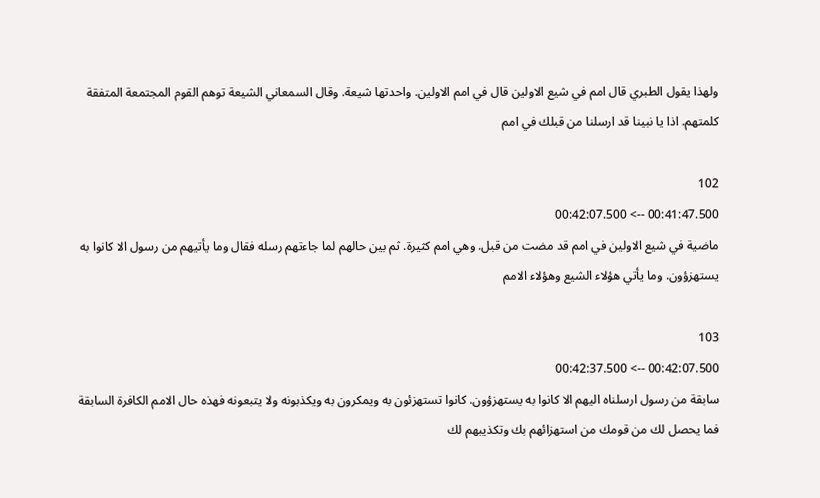ولهذا يقول الطبري قال امم في شيع الاولين قال في امم الاولين. واحدتها شيعة. وقال السمعاني الشيعة توهم القوم المجتمعة المتفقة كلمتهم. اذا يا نبينا قد ارسلنا من قبلك في امم

102
00:41:47.500 --> 00:42:07.500
ماضية في شيع الاولين في امم قد مضت من قبل. وهي امم كثيرة. ثم بين حالهم لما جاءتهم رسله فقال وما يأتيهم من رسول الا كانوا به يستهزؤون. وما يأتي هؤلاء الشيع وهؤلاء الامم

103
00:42:07.500 --> 00:42:37.500
سابقة من رسول ارسلناه اليهم الا كانوا به يستهزؤون. كانوا تستهزئون به ويمكرون به ويكذبونه ولا يتبعونه فهذه حال الامم الكافرة السابقة فما يحصل لك من قومك من استهزائهم بك وتكذيبهم لك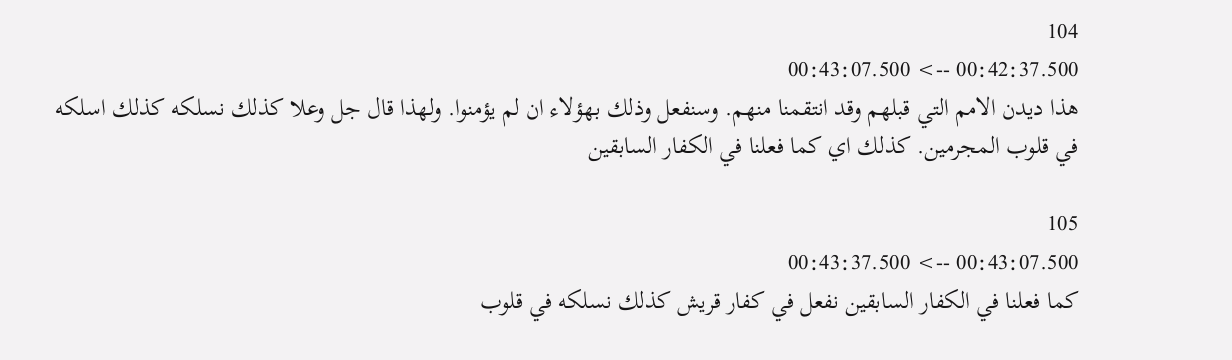104
00:42:37.500 --> 00:43:07.500
هذا ديدن الامم التي قبلهم وقد انتقمنا منهم. وسنفعل وذلك بهؤلاء ان لم يؤمنوا. ولهذا قال جل وعلا كذلك نسلكه كذلك اسلكه في قلوب المجرمين. كذلك اي كما فعلنا في الكفار السابقين

105
00:43:07.500 --> 00:43:37.500
كما فعلنا في الكفار السابقين نفعل في كفار قريش كذلك نسلكه في قلوب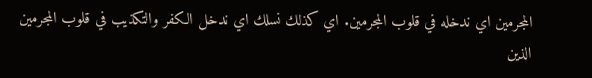المجرمين اي ندخله في قلوب المجرمين. اي كذلك نسلك اي ندخل الكفر والتكذيب في قلوب المجرمين الذين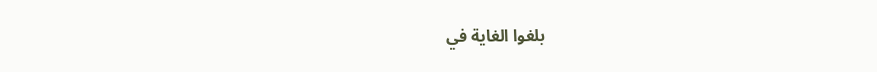بلغوا الغاية في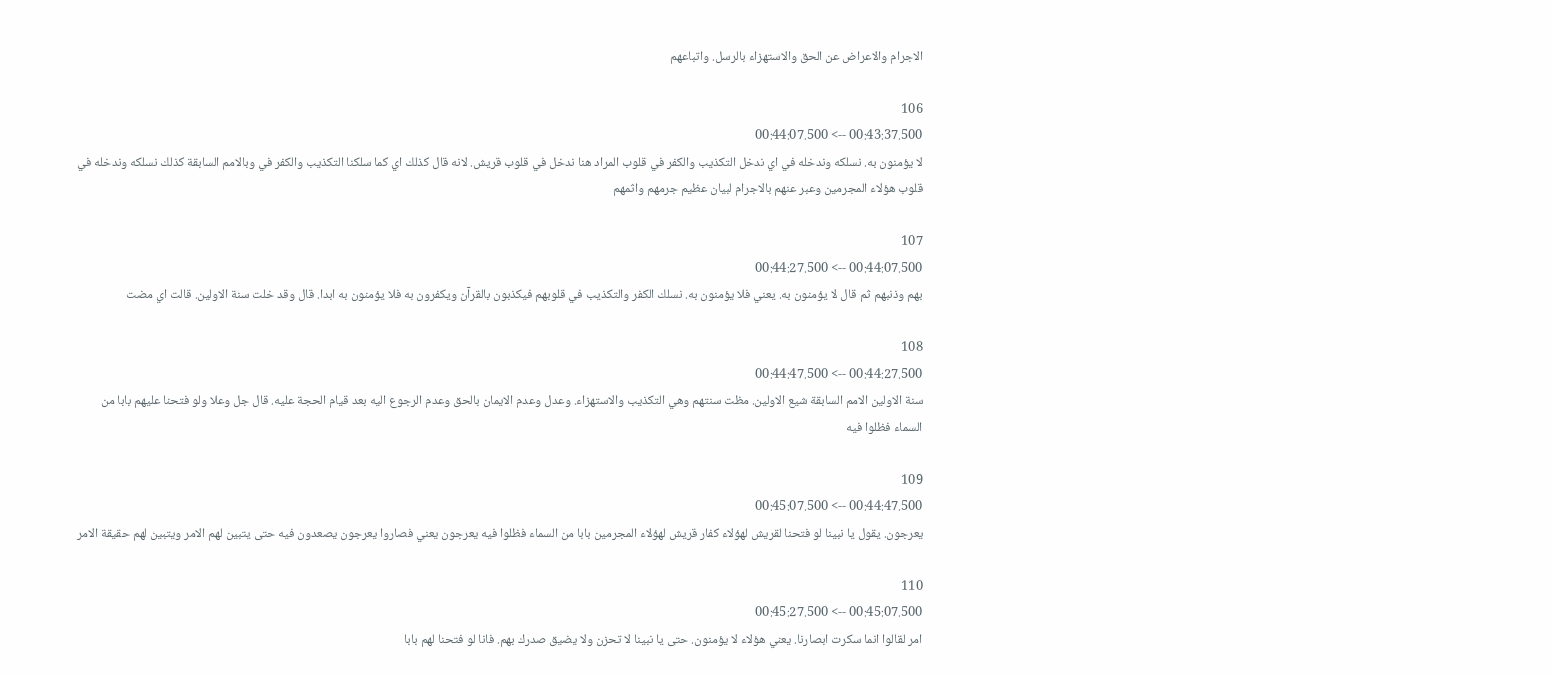الاجرام والاعراض عن الحق والاستهزاء بالرسل. واتباعهم

106
00:43:37.500 --> 00:44:07.500
لا يؤمنون به. نسلكه وندخله في اي ندخل التكذيب والكفر في قلوب المراد هنا ندخل في قلوب قريش. لانه قال كذلك اي كما سلكنا التكذيب والكفر في وبالامم السابقة كذلك نسلكه وندخله في قلوب هؤلاء المجرمين وعبر عنهم بالاجرام لبيان عظيم جرمهم واثمهم

107
00:44:07.500 --> 00:44:27.500
بهم وذنبهم ثم قال لا يؤمنون به. يعني فلا يؤمنون به. نسلك الكفر والتكذيب في قلوبهم فيكذبون بالقرآن ويكفرون به فلا يؤمنون به ابدا. قال وقد خلت سنة الاولين. قالت اي مضت

108
00:44:27.500 --> 00:44:47.500
سنة الاولين الامم السابقة شيع الاولين. مظت سنتهم وهي التكذيب والاستهزاء. وعدل وعدم الايمان بالحق وعدم الرجوع اليه بعد قيام الحجة عليه. قال جل وعلا ولو فتحنا عليهم بابا من السماء فظلوا فيه

109
00:44:47.500 --> 00:45:07.500
يعرجون. يقول يا نبينا لو فتحنا لقريش لهؤلاء كفار قريش لهؤلاء المجرمين بابا من السماء فظلوا فيه يعرجون يعني فصاروا يعرجون يصعدون فيه حتى يتبين لهم الامر ويتبين لهم حقيقة الامر

110
00:45:07.500 --> 00:45:27.500
امر لقالوا انما سكرت ابصارنا. يعني هؤلاء لا يؤمنون. حتى يا نبينا لا تحزن ولا يضيق صدرك بهم. فانا لو فتحنا لهم بابا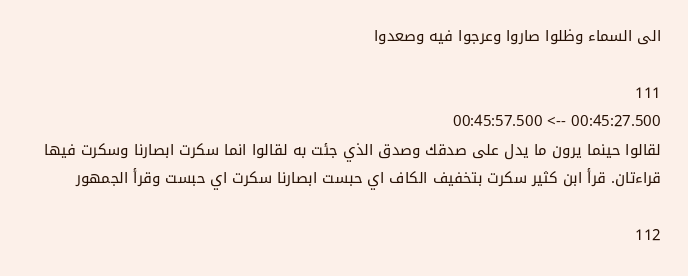الى السماء وظلوا صاروا وعرجوا فيه وصعدوا

111
00:45:27.500 --> 00:45:57.500
لقالوا حينما يرون ما يدل على صدقك وصدق الذي جئت به لقالوا انما سكرت ابصارنا وسكرت فيها قراءتان. قرأ ابن كثير سكرت بتخفيف الكاف اي حبست ابصارنا سكرت اي حبست وقرأ الجمهور

112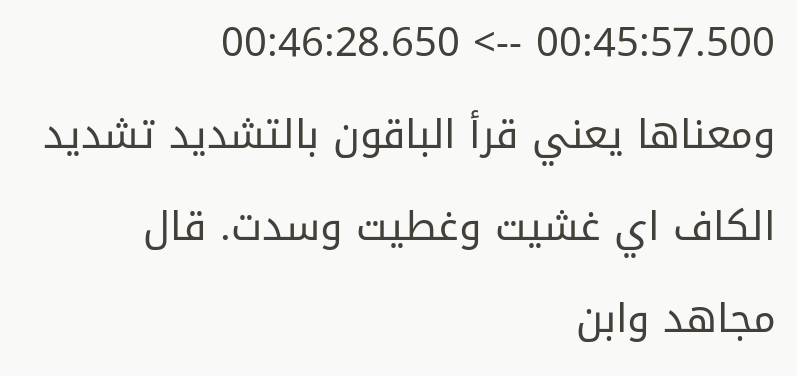00:45:57.500 --> 00:46:28.650
ومعناها يعني قرأ الباقون بالتشديد تشديد الكاف اي غشيت وغطيت وسدت. قال مجاهد وابن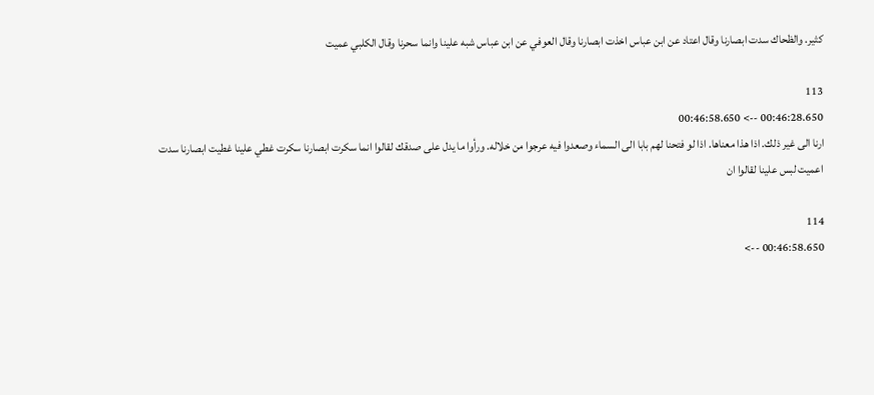كثير. والظحاك سدت ابصارنا وقال اعتاد عن ابن عباس اخذت ابصارنا وقال العوفي عن ابن عباس شبه علينا وانما سحرنا وقال الكلبي عميت

113
00:46:28.650 --> 00:46:58.650
ارنا الى غير ذلك. اذا هذا معناها. اذا لو فتحنا لهم بابا الى السماء وصعدوا فيه عرجوا من خلاله. ورأوا ما يدل على صدقك لقالوا انما سكرت ابصارنا سكرت غطي علينا غطيت ابصارنا سدت اعميت لبس علينا لقالوا ان

114
00:46:58.650 -->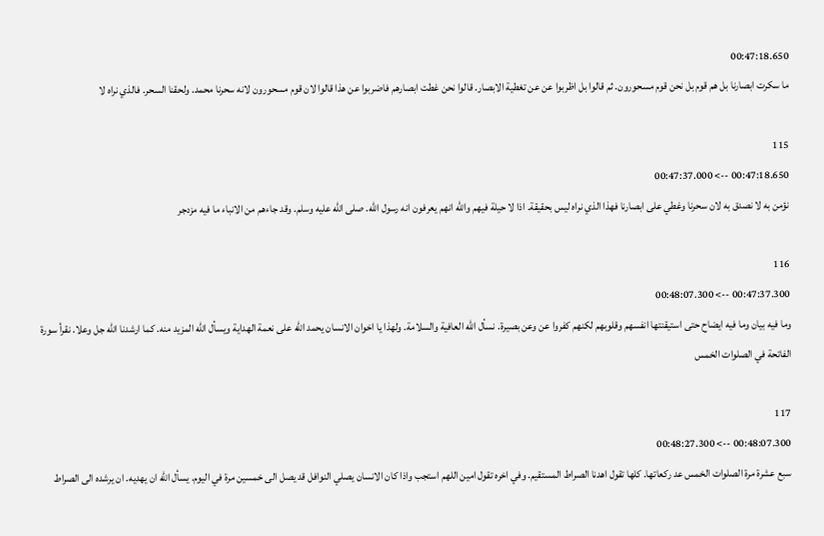00:47:18.650
ما سكرت ابصارنا بل هم قوم بل نحن قوم مسحورون. ثم قالوا بل اظربوا عن عن تغطية الابصار. قالوا نحن غطت ابصارهم فاضربوا عن هذا قالوا لان قوم مسحورون لانه سحرنا محمد. ولحقنا السحر. فالذي نراه لا

115
00:47:18.650 --> 00:47:37.000
نؤمن به لا نصدق به لان سحرنا وغطي على ابصارنا فهذا الذي نراه ليس بحقيقة. اذا لا حيلة فيهم والله انهم يعرفون انه رسول الله. صلى الله عليه وسلم. وقد جاءهم من الانباء ما فيه مزدجر

116
00:47:37.300 --> 00:48:07.300
وما فيه بيان وما فيه ايضاح حتى استيقنتها انفسهم وقلوبهم لكنهم كفروا عن وعن بصيرة. نسأل الله العافية والسلامة. ولهذا يا اخوان الانسان يحمد الله على نعمة الهداية ويسأل الله المزيد منه. كما ارشدنا الله جل وعلا. نقرأ سورة الفاتحة في الصلوات الخمس

117
00:48:07.300 --> 00:48:27.300
سبع عشرة مرة الصلوات الخمس عد ركعاتها. كلها تقول اهدنا الصراط المستقيم. وفي اخره تقول امين اللهم استجب واذا كان الانسان يصلي النوافل قد يصل الى خمسين مرة في اليوم. يسأل الله ان يهديه. ان يرشده الى الصراط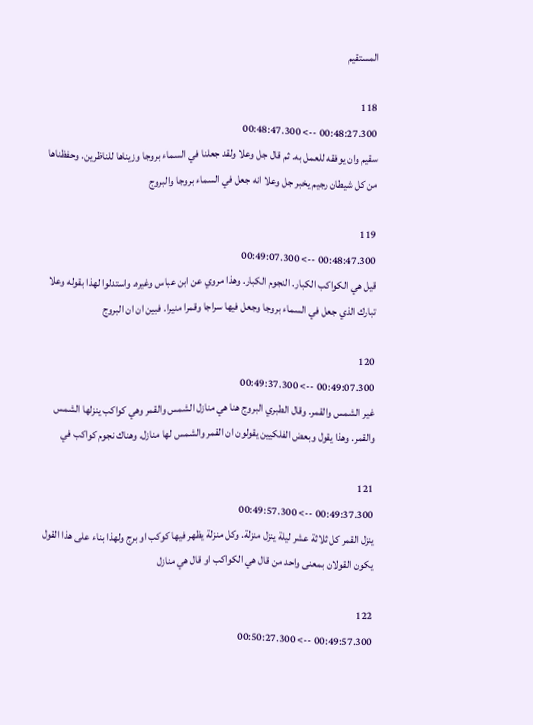المستقيم

118
00:48:27.300 --> 00:48:47.300
سقيم وان يوفقه للعمل به. ثم قال جل وعلا ولقد جعلنا في السماء بروجا وزيناها للناظرين. وحفظناها من كل شيطان رجيم يخبر جل وعلا انه جعل في السماء بروجا والبروج

119
00:48:47.300 --> 00:49:07.300
قيل هي الكواكب الكبار. النجوم الكبار. وهذا مروي عن ابن عباس وغيره. واستدلوا لهذا بقوله وعلا تبارك الذي جعل في السماء بروجا وجعل فيها سراجا وقمرا منيرا. فبين ان ان البروج

120
00:49:07.300 --> 00:49:37.300
غير الشمس والقمر. وقال الطبري البروج هنا هي منازل الشمس والقمر وهي كواكب ينزلها الشمس والقمر. وهذا يقول وبعض الفلكيين يقولون ان القمر والشمس لها منازل. وهناك نجوم كواكب في

121
00:49:37.300 --> 00:49:57.300
ينزل القمر كل ثلاثة عشر ليلة ينزل منزلة. وكل منزلة يظهر فيها كوكب او برج ولهذا بناء على هذا القول يكون القولان بمعنى واحد من قال هي الكواكب او قال هي منازل

122
00:49:57.300 --> 00:50:27.300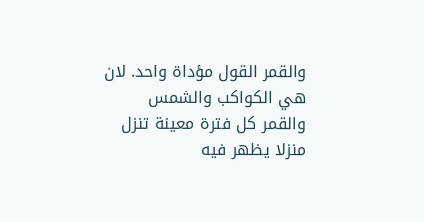والقمر القول مؤداة واحد. لان هي الكواكب والشمس والقمر كل فترة معينة تنزل منزلا يظهر فيه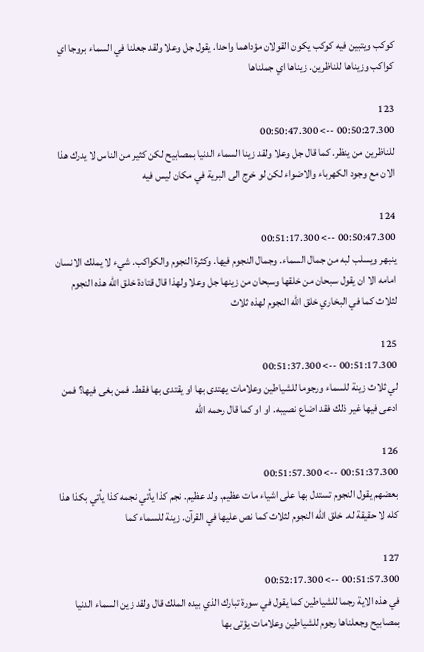كوكب ويتبين فيه كوكب يكون القولان مؤداهما واحدا. يقول جل وعلا ولقد جعلنا في السماء بروجا اي كواكب وزيناها للناظرين. زيناها اي جملناها

123
00:50:27.300 --> 00:50:47.300
للناظرين من ينظر. كما قال جل وعلا ولقد زينا السماء الدنيا بمصابيح لكن كثير من الناس لا يدرك هذا الان مع وجود الكهرباء والاضواء لكن لو خرج الى البرية في مكان ليس فيه

124
00:50:47.300 --> 00:51:17.300
ينبهر ويسلب لبه من جمال السماء. وجمال النجوم فيها. وكثرة النجوم والكواكب. شيء لا يملك الانسان امامه الا ان يقول سبحان من خلقها وسبحان من زينها جل وعلا ولهذا قال قتادة خلق الله هذه النجوم لثلاث كما في البخاري خلق الله النجوم لهذه ثلاث

125
00:51:17.300 --> 00:51:37.300
لي ثلاث زينة للسماء ورجوما للشياطين وعلامات يهتدى بها او يقتدى بها فقط. فمن بغى فيها؟ فمن ادعى فيها غير ذلك فقد اضاع نصيبه. او او كما قال رحمه الله

126
00:51:37.300 --> 00:51:57.300
بعضهم يقول النجوم تستدل بها على اشياء مات عظيم. ولد عظيم. نجم كذا يأتي نجمه كذا يأتي بكذا هذا كله لا حقيقة له. خلق الله النجوم لثلاث كما نص عليها في القرآن. زينة للسماء كما

127
00:51:57.300 --> 00:52:17.300
في هذه الاية رجما للشياطين كما يقول في سورة تبارك الذي بيده الملك قال ولقد زين السماء الدنيا بمصابيح وجعلناها رجوم للشياطين وعلامات يؤتى بها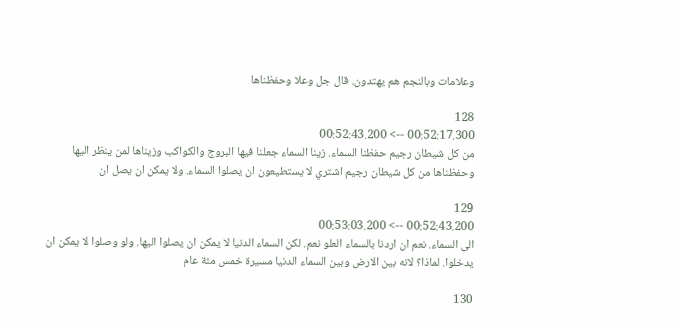وعلامات وبالنجم هم يهتدون. قال جل وعلا وحفظناها

128
00:52:17.300 --> 00:52:43.200
من كل شيطان رجيم حفظنا السماء. زينا السماء جعلنا فيها البروج والكواكب وزيناها لمن ينظر اليها وحفظناها من كل شيطان رجيم اشتري لا يستطيعون ان يصلوا السماء. ولا يمكن ان يصل ان

129
00:52:43.200 --> 00:53:03.200
الى السماء. نعم ان اردنا بالسماء العلو نعم. لكن السماء الدنيا لا يمكن ان يصلوا اليها. ولو وصلوا لا يمكن ان يدخلوا. لماذا؟ لانه بين الارض وبين السماء الدنيا مسيرة خمس مئة عام

130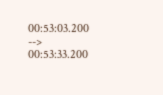00:53:03.200 --> 00:53:33.200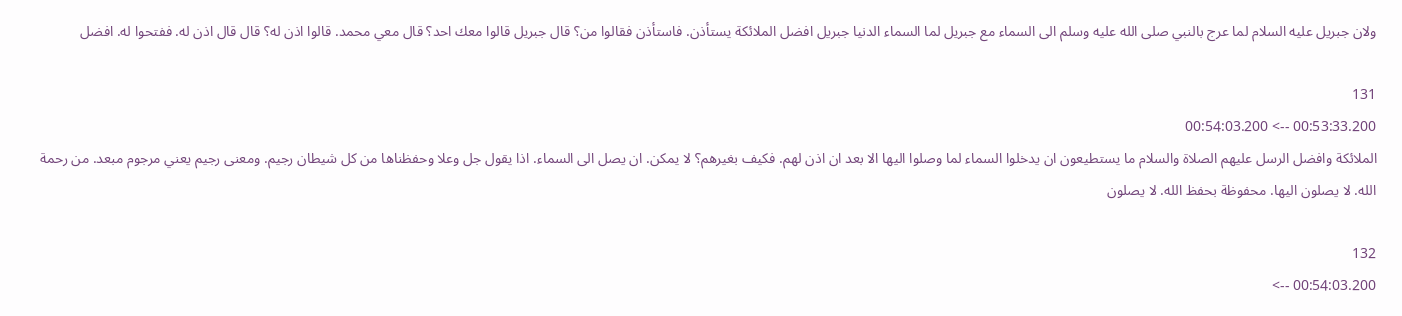ولان جبريل عليه السلام لما عرج بالنبي صلى الله عليه وسلم الى السماء مع جبريل لما السماء الدنيا جبريل افضل الملائكة يستأذن. فاستأذن فقالوا من؟ قال جبريل قالوا معك احد؟ قال معي محمد. قالوا اذن له؟ قال قال اذن له. ففتحوا له. افضل

131
00:53:33.200 --> 00:54:03.200
الملائكة وافضل الرسل عليهم الصلاة والسلام ما يستطيعون ان يدخلوا السماء لما وصلوا اليها الا بعد ان اذن لهم. فكيف بغيرهم؟ لا يمكن. ان يصل الى السماء. اذا يقول جل وعلا وحفظناها من كل شيطان رجيم. ومعنى رجيم يعني مرجوم مبعد. من رحمة الله. لا يصلون اليها. محفوظة بحفظ الله. لا يصلون

132
00:54:03.200 -->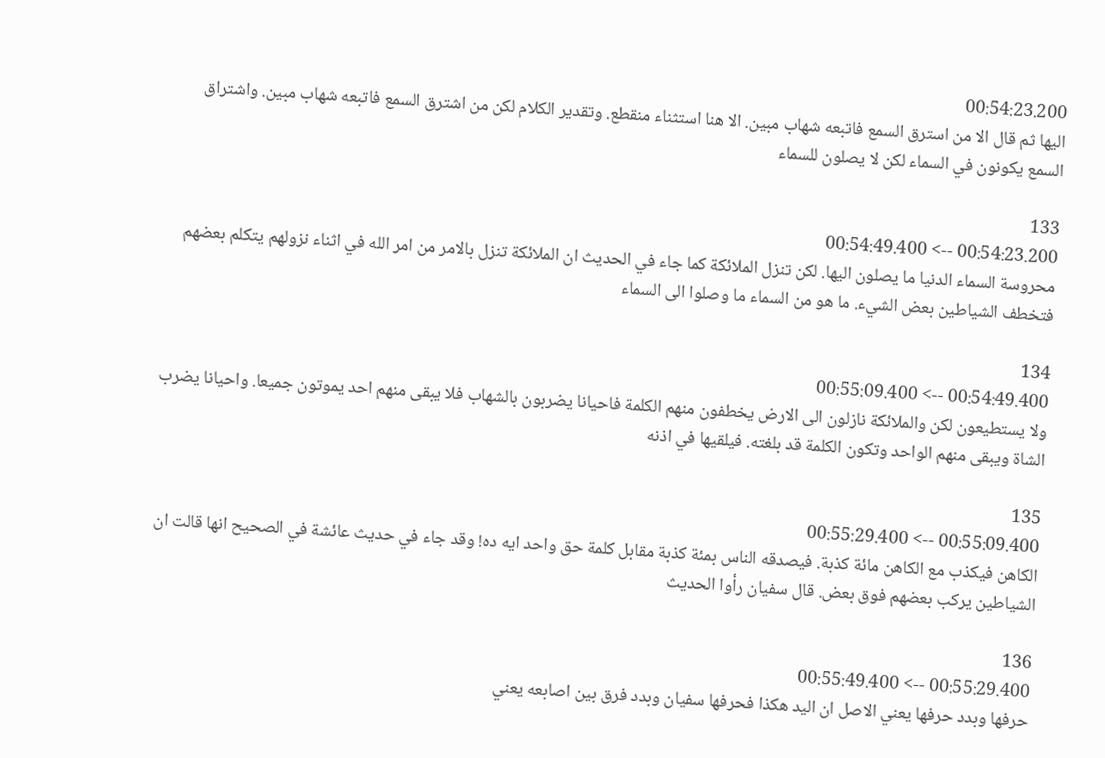00:54:23.200
اليها ثم قال الا من استرق السمع فاتبعه شهاب مبين. الا هنا استثناء منقطع. وتقدير الكلام لكن من اشترق السمع فاتبعه شهاب مبين. واشتراق السمع يكونون في السماء لكن لا يصلون للسماء

133
00:54:23.200 --> 00:54:49.400
محروسة السماء الدنيا ما يصلون اليها. لكن تنزل الملائكة كما جاء في الحديث ان الملائكة تنزل بالامر من امر الله في اثناء نزولهم يتكلم بعضهم فتخطف الشياطين بعض الشيء. ما هو من السماء ما وصلوا الى السماء

134
00:54:49.400 --> 00:55:09.400
ولا يستطيعون لكن والملائكة نازلون الى الارض يخطفون منهم الكلمة فاحيانا يضربون بالشهاب فلا يبقى منهم احد يموتون جميعا. واحيانا يضرب الشاة ويبقى منهم الواحد وتكون الكلمة قد بلغته. فيلقيها في اذنه

135
00:55:09.400 --> 00:55:29.400
الكاهن فيكذب مع الكاهن مائة كذبة. فيصدقه الناس بمئة كذبة مقابل كلمة حق واحد ايه ده! وقد جاء في حديث عائشة في الصحيح انها قالت ان الشياطين يركب بعضهم فوق بعض. قال سفيان رأوا الحديث

136
00:55:29.400 --> 00:55:49.400
حرفها وبدد حرفها يعني الاصل ان اليد هكذا فحرفها سفيان وبدد فرق بين اصابعه يعني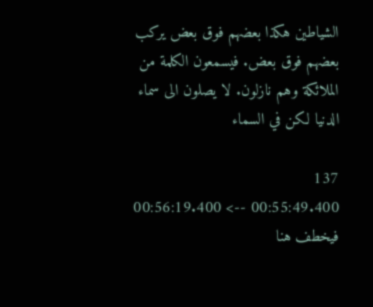الشياطين هكذا بعضهم فوق بعض يركب بعضهم فوق بعض. فيسمعون الكلمة من الملائكة وهم نازلون. لا يصلون الى سماء الدنيا لكن في السماء

137
00:55:49.400 --> 00:56:19.400
فيخطف هنا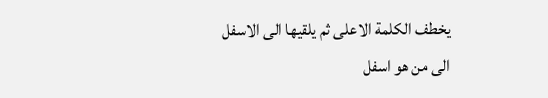يخطف الكلمة الاعلى ثم يلقيها الى الاسفل الى من هو اسفل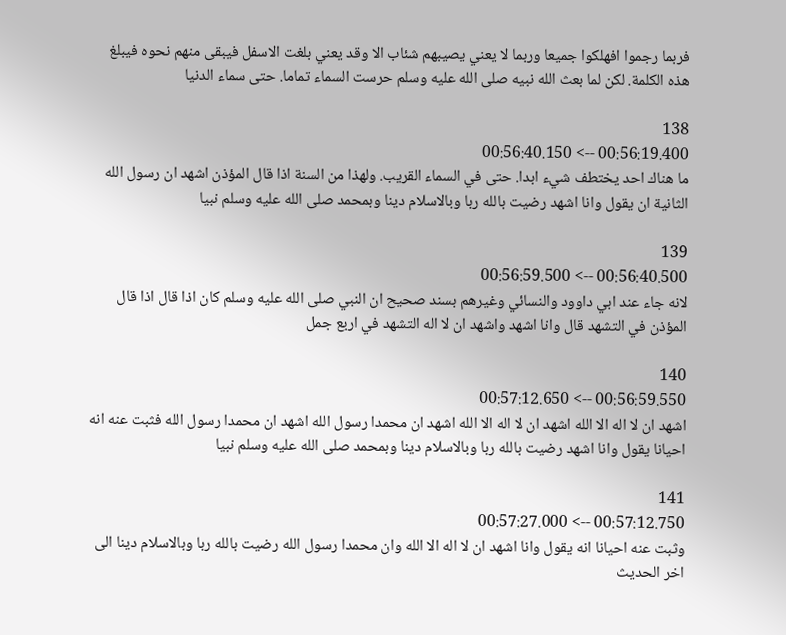فربما رجموا افهلكوا جميعا وربما لا يعني يصيبهم شئاب الا وقد يعني بلغت الاسفل فيبقى منهم نحوه فيبلغ هذه الكلمة. لكن لما بعث الله نبيه صلى الله عليه وسلم حرست السماء تماما. حتى سماء الدنيا

138
00:56:19.400 --> 00:56:40.150
ما هناك احد يختطف شيء ابدا. حتى في السماء القريب. ولهذا من السنة اذا قال المؤذن اشهد ان رسول الله الثانية ان يقول وانا اشهد رضيت بالله ربا وبالاسلام دينا وبمحمد صلى الله عليه وسلم نبيا

139
00:56:40.500 --> 00:56:59.500
لانه جاء عند ابي داوود والنسائي وغيرهم بسند صحيح ان النبي صلى الله عليه وسلم كان اذا قال اذا قال المؤذن في التشهد قال وانا اشهد واشهد ان لا اله التشهد في اربع جمل

140
00:56:59.550 --> 00:57:12.650
اشهد ان لا اله الا الله اشهد ان لا اله الا الله اشهد ان محمدا رسول الله اشهد ان محمدا رسول الله فثبت عنه انه احيانا يقول وانا اشهد رضيت بالله ربا وبالاسلام دينا وبمحمد صلى الله عليه وسلم نبيا

141
00:57:12.750 --> 00:57:27.000
وثبت عنه احيانا انه يقول وانا اشهد ان لا اله الا الله وان محمدا رسول الله رضيت بالله ربا وبالاسلام دينا الى اخر الحديث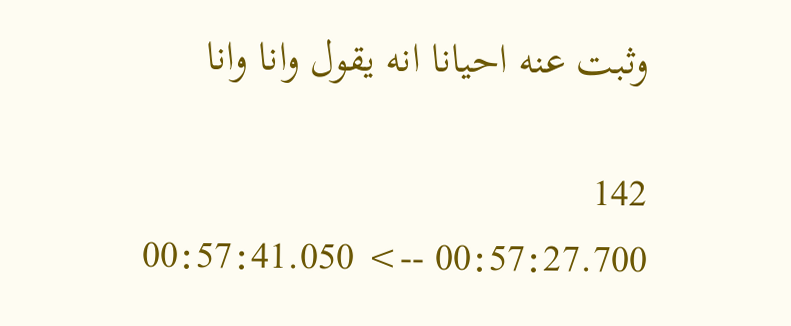وثبت عنه احيانا انه يقول وانا وانا

142
00:57:27.700 --> 00:57:41.050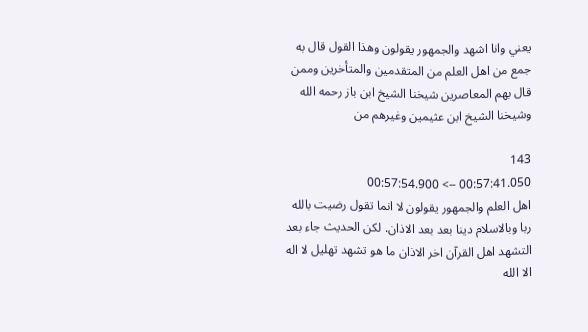يعني وانا اشهد والجمهور يقولون وهذا القول قال به جمع من اهل العلم من المتقدمين والمتأخرين وممن قال بهم المعاصرين شيخنا الشيخ ابن باز رحمه الله وشيخنا الشيخ ابن عثيمين وغيرهم من

143
00:57:41.050 --> 00:57:54.900
اهل العلم والجمهور يقولون لا انما تقول رضيت بالله ربا وبالاسلام دينا بعد بعد الاذان. لكن الحديث جاء بعد التشهد اهل القرآن اخر الاذان ما هو تشهد تهليل لا اله الا الله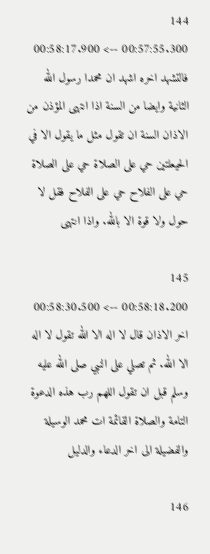144
00:57:55.300 --> 00:58:17.900
فالتشهد اخره اشهد ان محمدا رسول الله الثانية وايضا من السنة اذا انتهى المؤذن من الاذان السنة ان تقول مثل ما يقول الا في الحيعلتين حي على الصلاة حي على الصلاة حي على الفلاح حي على الفلاح فقل لا حول ولا قوة الا بالله. واذا انتهى

145
00:58:18.200 --> 00:58:30.500
اخر الاذان قال لا اله الا الله تقول لا اله الا الله. ثم تصلي على النبي صلى الله عليه وسلم قبل ان تقول اللهم رب هذه الدعوة التامة والصلاة القائمة ات محمد الوسيلة والفضيلة الى اخر الدعاء والدليل

146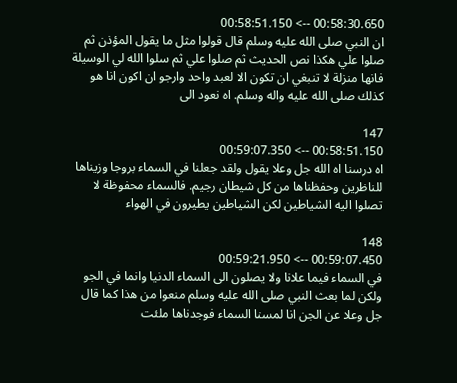00:58:30.650 --> 00:58:51.150
ان النبي صلى الله عليه وسلم قال قولوا مثل ما يقول المؤذن ثم صلوا علي هكذا نص الحديث ثم صلوا علي ثم سلوا الله لي الوسيلة فانها منزلة لا تنبغي ان تكون الا لعبد واحد وارجو ان اكون انا هو كذلك صلى الله عليه واله وسلم. اه نعود الى

147
00:58:51.150 --> 00:59:07.350
اه درسنا اه الله جل وعلا يقول ولقد جعلنا في السماء بروجا وزيناها للناظرين وحفظناها من كل شيطان رجيم. فالسماء محفوظة لا تصلوا اليه الشياطين لكن الشياطين يطيرون في الهواء

148
00:59:07.450 --> 00:59:21.950
في السماء فيما علانا ولا يصلون الى السماء الدنيا وانما في الجو ولكن لما بعث النبي صلى الله عليه وسلم منعوا من هذا كما قال جل وعلا عن الجن انا لمسنا السماء فوجدناها ملئت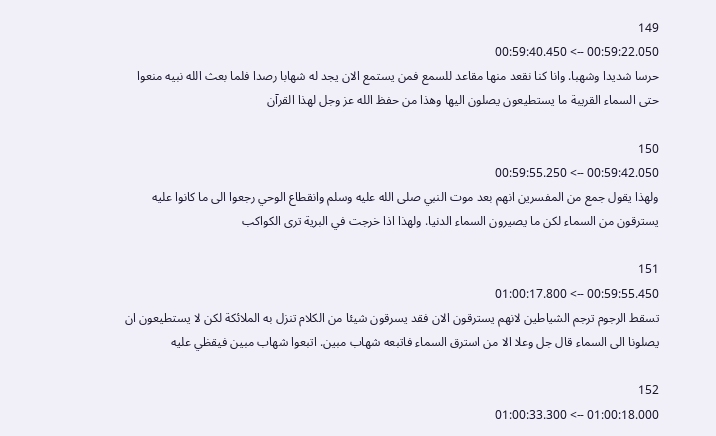149
00:59:22.050 --> 00:59:40.450
حرسا شديدا وشهبا. وانا كنا نقعد منها مقاعد للسمع فمن يستمع الان يجد له شهابا رصدا فلما بعث الله نبيه منعوا حتى السماء القريبة ما يستطيعون يصلون اليها وهذا من حفظ الله عز وجل لهذا القرآن

150
00:59:42.050 --> 00:59:55.250
ولهذا يقول جمع من المفسرين انهم بعد موت النبي صلى الله عليه وسلم وانقطاع الوحي رجعوا الى ما كانوا عليه يسترقون من السماء لكن ما يصيرون السماء الدنيا. ولهذا اذا خرجت في البرية ترى الكواكب

151
00:59:55.450 --> 01:00:17.800
تسقط الرجوم ترجم الشياطين لانهم يسترقون الان فقد يسرقون شيئا من الكلام تنزل به الملائكة لكن لا يستطيعون ان يصلونا الى السماء قال جل وعلا الا من استرق السماء فاتبعه شهاب مبين. اتبعوا شهاب مبين فيقظي عليه

152
01:00:18.000 --> 01:00:33.300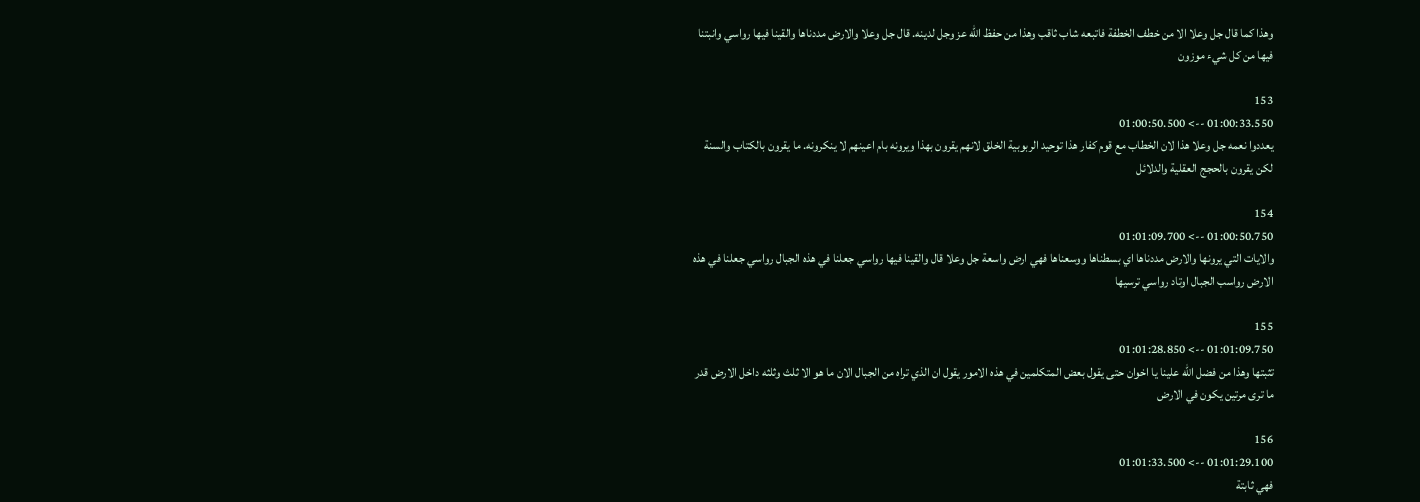وهذا كما قال جل وعلا الا من خطف الخطفة فاتبعه شاب ثاقب وهذا من حفظ الله عز وجل لدينه. قال جل وعلا والارض مددناها والقينا فيها رواسي وانبتنا فيها من كل شيء موزون

153
01:00:33.550 --> 01:00:50.500
يعددوا نعمه جل وعلا هذا لان الخطاب مع قوم كفار هذا توحيد الربوبية الخلق لانهم يقرون بهذا ويرونه بام اعينهم لا ينكرونه. ما يقرون بالكتاب والسنة لكن يقرون بالحجج العقلية والدلائل

154
01:00:50.750 --> 01:01:09.700
والايات التي يرونها والارض مددناها اي بسطناها ووسعناها فهي ارض واسعة جل وعلا قال والقينا فيها رواسي جعلنا في هذه الجبال رواسي جعلنا في هذه الارض رواسب الجبال اوتاد رواسي ترسيها

155
01:01:09.750 --> 01:01:28.850
تثبتها وهذا من فضل الله علينا يا اخوان حتى يقول بعض المتكلمين في هذه الامور يقول ان الذي تراه من الجبال الان ما هو الا ثلث وثلثه داخل الارض قدر ما ترى مرتين يكون في الارض

156
01:01:29.100 --> 01:01:33.500
فهي ثابتة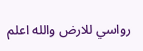رواسي للارض والله اعلم